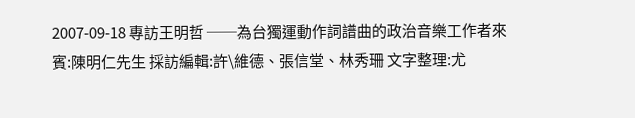2007-09-18 專訪王明哲 ──為台獨運動作詞譜曲的政治音樂工作者來 賓:陳明仁先生 採訪編輯:許\維德、張信堂、林秀珊 文字整理:尤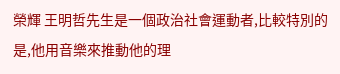榮輝 王明哲先生是一個政治社會運動者,比較特別的是,他用音樂來推動他的理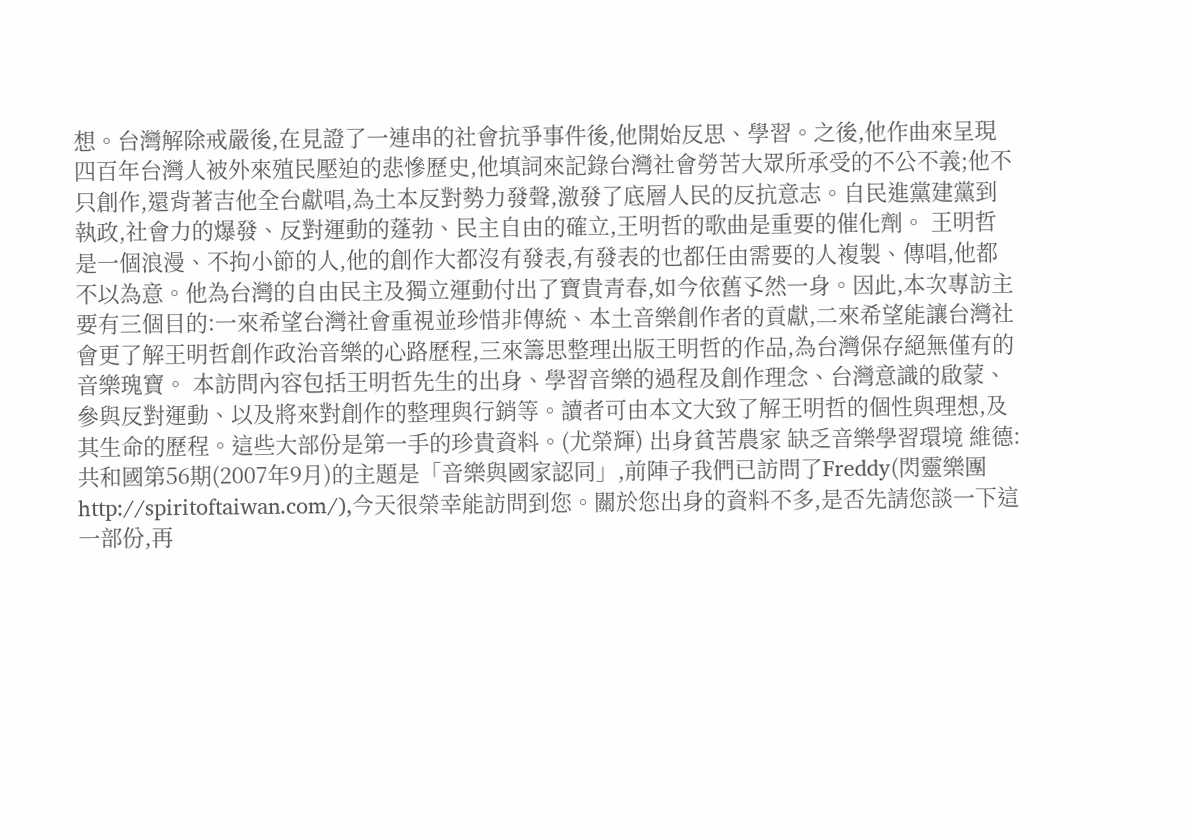想。台灣解除戒嚴後,在見證了一連串的社會抗爭事件後,他開始反思、學習。之後,他作曲來呈現四百年台灣人被外來殖民壓迫的悲慘歷史,他填詞來記錄台灣社會勞苦大眾所承受的不公不義;他不只創作,還背著吉他全台獻唱,為土本反對勢力發聲,激發了底層人民的反抗意志。自民進黨建黨到執政,社會力的爆發、反對運動的蓬勃、民主自由的確立,王明哲的歌曲是重要的催化劑。 王明哲是一個浪漫、不拘小節的人,他的創作大都沒有發表,有發表的也都任由需要的人複製、傳唱,他都不以為意。他為台灣的自由民主及獨立運動付出了寶貴青春,如今依舊孓然一身。因此,本次專訪主要有三個目的:一來希望台灣社會重視並珍惜非傳統、本土音樂創作者的貢獻,二來希望能讓台灣社會更了解王明哲創作政治音樂的心路歷程,三來籌思整理出版王明哲的作品,為台灣保存絕無僅有的音樂瑰寶。 本訪問內容包括王明哲先生的出身、學習音樂的過程及創作理念、台灣意識的啟蒙、參與反對運動、以及將來對創作的整理與行銷等。讀者可由本文大致了解王明哲的個性與理想,及其生命的歷程。這些大部份是第一手的珍貴資料。(尤榮輝) 出身貧苦農家 缺乏音樂學習環境 維德:共和國第56期(2007年9月)的主題是「音樂與國家認同」,前陣子我們已訪問了Freddy(閃靈樂團 http://spiritoftaiwan.com/),今天很榮幸能訪問到您。關於您出身的資料不多,是否先請您談一下這一部份,再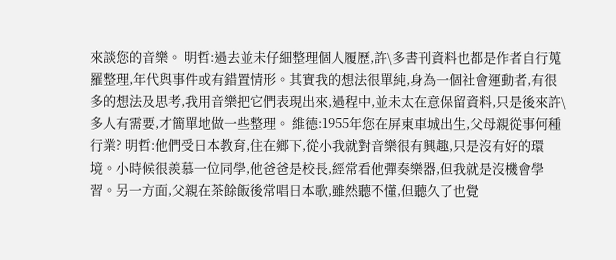來談您的音樂。 明哲:過去並未仔細整理個人履歷,許\多書刊資料也都是作者自行蒐羅整理,年代與事件或有錯置情形。其實我的想法很單純,身為一個社會運動者,有很多的想法及思考,我用音樂把它們表現出來,過程中,並未太在意保留資料,只是後來許\多人有需要,才簡單地做一些整理。 維德:1955年您在屏東車城出生,父母親從事何種行業? 明哲:他們受日本教育,住在鄉下,從小我就對音樂很有興趣,只是沒有好的環境。小時候很羨慕一位同學,他爸爸是校長,經常看他彈奏樂器,但我就是沒機會學習。另一方面,父親在茶餘飯後常唱日本歌,雖然聽不懂,但聽久了也覺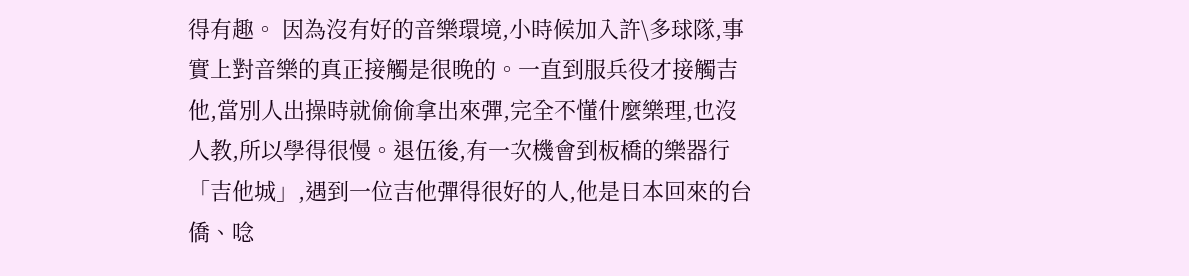得有趣。 因為沒有好的音樂環境,小時候加入許\多球隊,事實上對音樂的真正接觸是很晚的。一直到服兵役才接觸吉他,當別人出操時就偷偷拿出來彈,完全不懂什麼樂理,也沒人教,所以學得很慢。退伍後,有一次機會到板橋的樂器行「吉他城」,遇到一位吉他彈得很好的人,他是日本回來的台僑、唸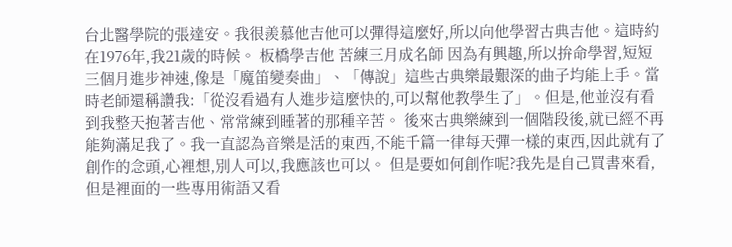台北醫學院的張達安。我很羨慕他吉他可以彈得這麼好,所以向他學習古典吉他。這時約在1976年,我21歲的時候。 板橋學吉他 苦練三月成名師 因為有興趣,所以拚命學習,短短三個月進步神速,像是「魔笛變奏曲」、「傳說」這些古典樂最艱深的曲子均能上手。當時老師還稱讚我:「從沒看過有人進步這麼快的,可以幫他教學生了」。但是,他並沒有看到我整天抱著吉他、常常練到睡著的那種辛苦。 後來古典樂練到一個階段後,就已經不再能夠滿足我了。我一直認為音樂是活的東西,不能千篇一律每天彈一樣的東西,因此就有了創作的念頭,心裡想,別人可以,我應該也可以。 但是要如何創作呢?我先是自己買書來看,但是裡面的一些專用術語又看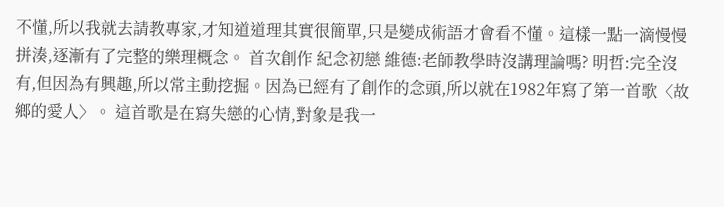不懂,所以我就去請教專家,才知道道理其實很簡單,只是變成術語才會看不懂。這樣一點一滴慢慢拼湊,逐漸有了完整的樂理概念。 首次創作 紀念初戀 維德:老師教學時沒講理論嗎? 明哲:完全沒有,但因為有興趣,所以常主動挖掘。因為已經有了創作的念頭,所以就在1982年寫了第一首歌〈故鄉的愛人〉。 這首歌是在寫失戀的心情,對象是我一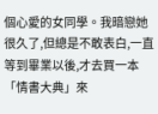個心愛的女同學。我暗戀她很久了,但總是不敢表白,一直等到畢業以後,才去買一本「情書大典」來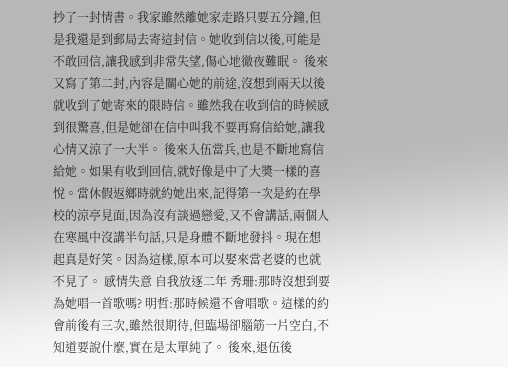抄了一封情書。我家雖然離她家走路只要五分鐘,但是我還是到郵局去寄這封信。她收到信以後,可能是不敢回信,讓我感到非常失望,傷心地徹夜難眠。 後來又寫了第二封,內容是關心她的前途,沒想到兩天以後就收到了她寄來的限時信。雖然我在收到信的時候感到很驚喜,但是她卻在信中叫我不要再寫信給她,讓我心情又涼了一大半。 後來入伍當兵,也是不斷地寫信給她。如果有收到回信,就好像是中了大奬一樣的喜悅。當休假返鄉時就約她出來,記得第一次是約在學校的涼亭見面,因為沒有談過戀愛,又不會講話,兩個人在寒風中沒講半句話,只是身體不斷地發抖。現在想起真是好笑。因為這樣,原本可以娶來當老婆的也就不見了。 感情失意 自我放逐二年 秀珊:那時沒想到要為她唱一首歌嗎? 明哲:那時候還不會唱歌。這樣的約會前後有三次,雖然很期待,但臨場卻腦筋一片空白,不知道要說什麼,實在是太單純了。 後來,退伍後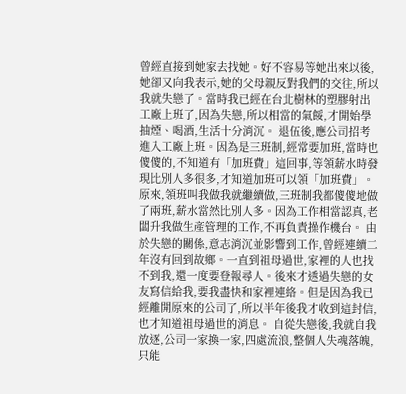曾經直接到她家去找她。好不容易等她出來以後,她卻又向我表示,她的父母親反對我們的交往,所以我就失戀了。當時我已經在台北樹林的塑膠射出工廠上班了,因為失戀,所以相當的氣餒,才開始學抽煙、喝酒,生活十分消沉。 退伍後,應公司招考進入工廠上班。因為是三班制,經常要加班,當時也傻傻的,不知道有「加班費」這回事,等領薪水時發現比別人多很多,才知道加班可以領「加班費」。原來,領班叫我做我就繼續做,三班制我都傻傻地做了兩班,薪水當然比別人多。因為工作相當認真,老闆升我做生產管理的工作,不再負責操作機台。 由於失戀的關係,意志消沉並影響到工作,曾經連續二年沒有回到故鄉。一直到祖母過世,家裡的人也找不到我,還一度要登報尋人。後來才透過失戀的女友寫信給我,要我盡快和家裡連絡。但是因為我已經離開原來的公司了,所以半年後我才收到這封信,也才知道祖母過世的消息。 自從失戀後,我就自我放逐,公司一家換一家,四處流浪,整個人失魂落魄,只能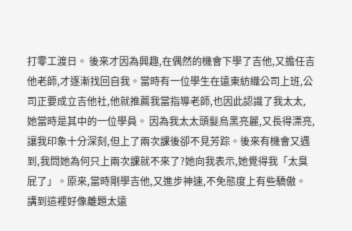打零工渡日。 後來才因為興趣,在偶然的機會下學了吉他,又擔任吉他老師,才逐漸找回自我。當時有一位學生在遠東紡織公司上班,公司正要成立吉他社,他就推薦我當指導老師,也因此認識了我太太,她當時是其中的一位學員。 因為我太太頭髮烏黑亮麗,又長得漂亮,讓我印象十分深刻,但上了兩次課後卻不見芳踪。後來有機會又遇到,我問她為何只上兩次課就不來了?她向我表示,她覺得我「太臭屁了」。原來,當時剛學吉他,又進步神速,不免態度上有些驕傲。講到這裡好像離題太遠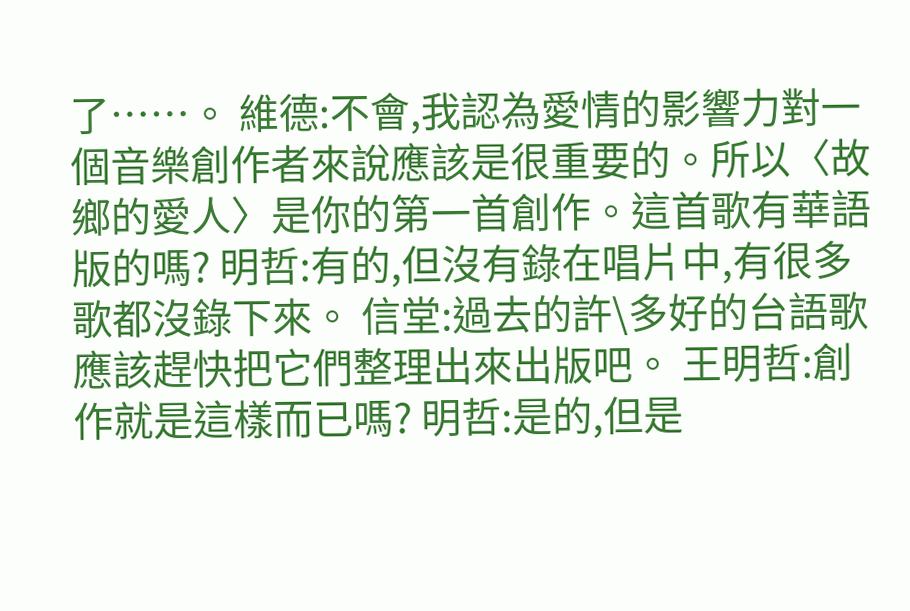了……。 維德:不會,我認為愛情的影響力對一個音樂創作者來說應該是很重要的。所以〈故鄉的愛人〉是你的第一首創作。這首歌有華語版的嗎? 明哲:有的,但沒有錄在唱片中,有很多歌都沒錄下來。 信堂:過去的許\多好的台語歌應該趕快把它們整理出來出版吧。 王明哲:創作就是這樣而已嗎? 明哲:是的,但是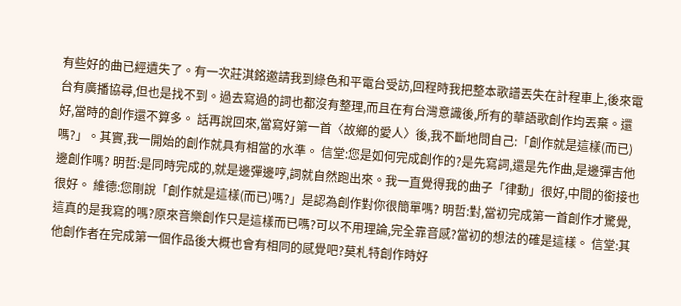有些好的曲已經遺失了。有一次莊淇銘邀請我到綠色和平電台受訪,回程時我把整本歌譜丟失在計程車上,後來電台有廣播協尋,但也是找不到。過去寫過的詞也都沒有整理,而且在有台灣意識後,所有的華語歌創作均丟棄。還好,當時的創作還不算多。 話再說回來,當寫好第一首〈故鄉的愛人〉後,我不斷地問自己:「創作就是這樣(而已)嗎?」。其實,我一開始的創作就具有相當的水準。 信堂:您是如何完成創作的?是先寫詞,還是先作曲,是邊彈吉他邊創作嗎? 明哲:是同時完成的,就是邊彈邊哼,詞就自然跑出來。我一直覺得我的曲子「律動」很好,中間的銜接也很好。 維德:您剛說「創作就是這樣(而已)嗎?」是認為創作對你很簡單嗎? 明哲:對,當初完成第一首創作才驚覺,這真的是我寫的嗎?原來音樂創作只是這樣而已嗎?可以不用理論,完全靠音感?當初的想法的確是這樣。 信堂:其他創作者在完成第一個作品後大概也會有相同的感覺吧?莫札特創作時好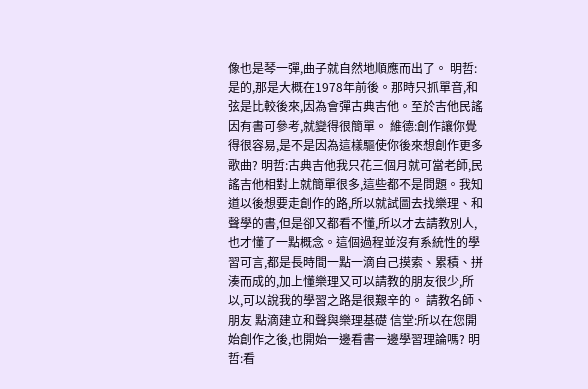像也是琴一彈,曲子就自然地順應而出了。 明哲:是的,那是大概在1978年前後。那時只抓單音,和弦是比較後來,因為會彈古典吉他。至於吉他民謠因有書可參考,就變得很簡單。 維德:創作讓你覺得很容易,是不是因為這樣驅使你後來想創作更多歌曲? 明哲:古典吉他我只花三個月就可當老師,民謠吉他相對上就簡單很多,這些都不是問題。我知道以後想要走創作的路,所以就試圖去找樂理、和聲學的書,但是卻又都看不懂,所以才去請教別人,也才懂了一點概念。這個過程並沒有系統性的學習可言,都是長時間一點一滴自己摸索、累積、拼湊而成的,加上懂樂理又可以請教的朋友很少,所以,可以說我的學習之路是很艱辛的。 請教名師、朋友 點滴建立和聲與樂理基礎 信堂:所以在您開始創作之後,也開始一邊看書一邊學習理論嗎? 明哲:看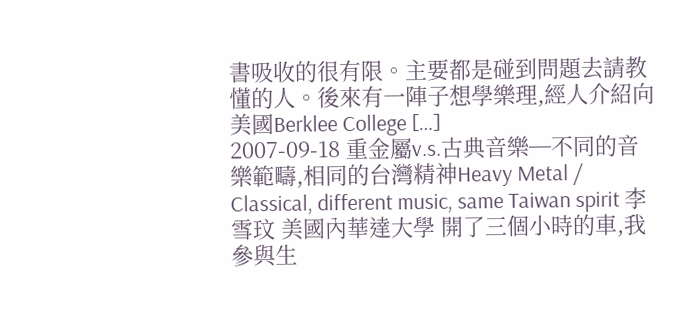書吸收的很有限。主要都是碰到問題去請教懂的人。後來有一陣子想學樂理,經人介紹向美國Berklee College […]
2007-09-18 重金屬v.s.古典音樂─不同的音樂範疇,相同的台灣精神Heavy Metal / Classical, different music, same Taiwan spirit 李雪玟 美國內華達大學 開了三個小時的車,我參與生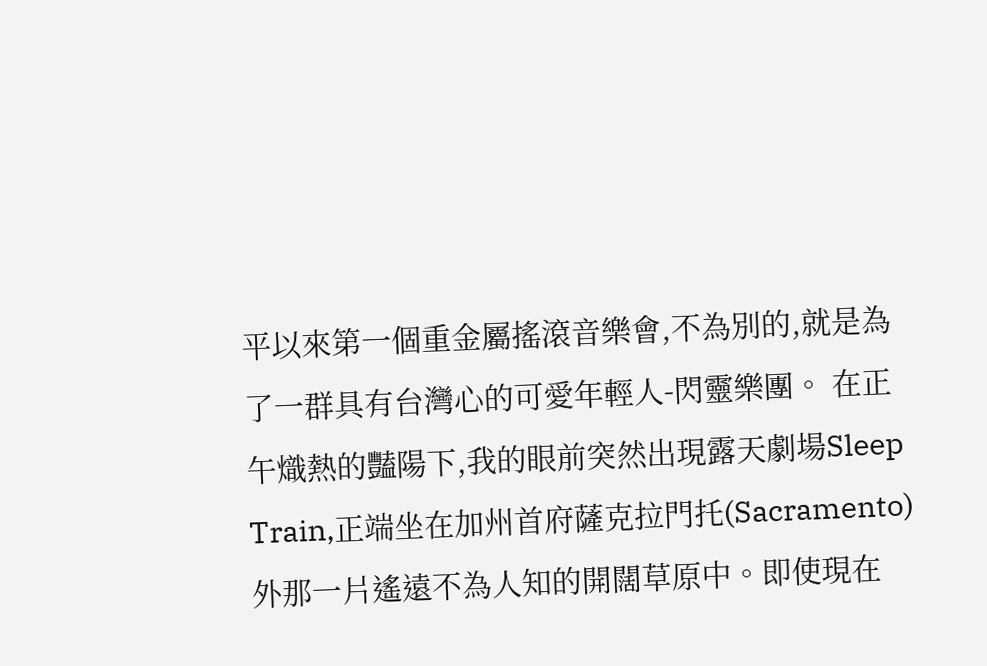平以來第一個重金屬搖滾音樂會,不為別的,就是為了一群具有台灣心的可愛年輕人-閃靈樂團。 在正午熾熱的豔陽下,我的眼前突然出現露天劇場Sleep Train,正端坐在加州首府薩克拉門托(Sacramento)外那一片遙遠不為人知的開闊草原中。即使現在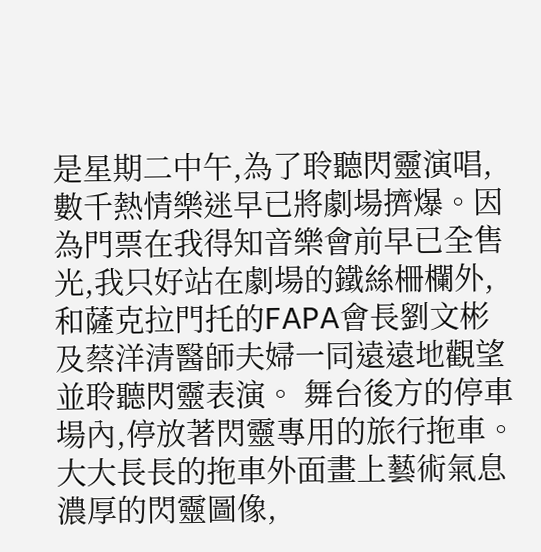是星期二中午,為了聆聽閃靈演唱,數千熱情樂迷早已將劇場擠爆。因為門票在我得知音樂會前早已全售光,我只好站在劇場的鐵絲柵欄外,和薩克拉門托的FAPA會長劉文彬及蔡洋清醫師夫婦一同遠遠地觀望並聆聽閃靈表演。 舞台後方的停車場內,停放著閃靈專用的旅行拖車。大大長長的拖車外面畫上藝術氣息濃厚的閃靈圖像,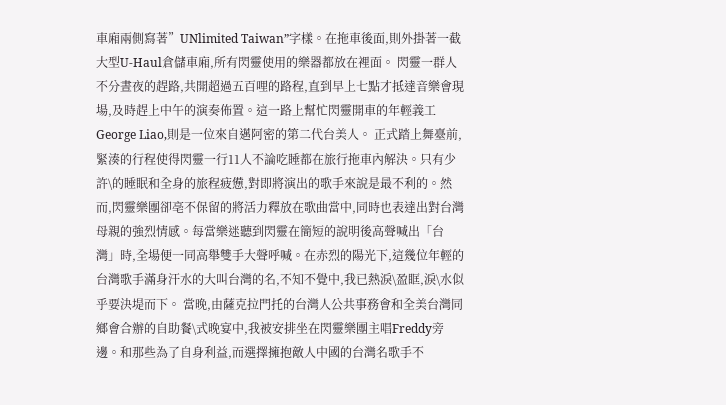車廂兩側寫著”UNlimited Taiwan”字樣。在拖車後面,則外掛著一截大型U-Haul倉儲車廂,所有閃靈使用的樂器都放在裡面。 閃靈一群人不分晝夜的趕路,共開超過五百哩的路程,直到早上七點才抵達音樂會現場,及時趕上中午的演奏佈置。這一路上幫忙閃靈開車的年輕義工George Liao,則是一位來自邁阿密的第二代台美人。 正式踏上舞臺前,緊湊的行程使得閃靈一行11人不論吃睡都在旅行拖車內解決。只有少許\的睡眠和全身的旅程疲憊,對即將演出的歌手來說是最不利的。然而,閃靈樂團卻亳不保留的將活力釋放在歌曲當中,同時也表達出對台灣母親的強烈情感。每當樂迷聽到閃靈在簡短的說明後高聲喊出「台灣」時,全場便一同高舉雙手大聲呼喊。在赤烈的陽光下,這幾位年輕的台灣歌手滿身汗水的大叫台灣的名,不知不覺中,我已熱淚\盈眶,淚\水似乎要決堤而下。 當晚,由薩克拉門托的台灣人公共事務會和全美台灣同鄉會合辦的自助餐\式晚宴中,我被安排坐在閃靈樂團主唱Freddy旁邊。和那些為了自身利益,而選擇擁抱敵人中國的台灣名歌手不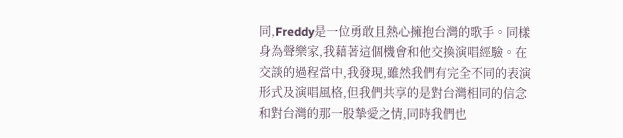同,Freddy是一位勇敢且熱心擁抱台灣的歌手。同樣身為聲樂家,我藉著這個機會和他交換演唱經驗。在交談的過程當中,我發現,雖然我們有完全不同的表演形式及演唱風格,但我們共享的是對台灣相同的信念和對台灣的那一股摯愛之情,同時我們也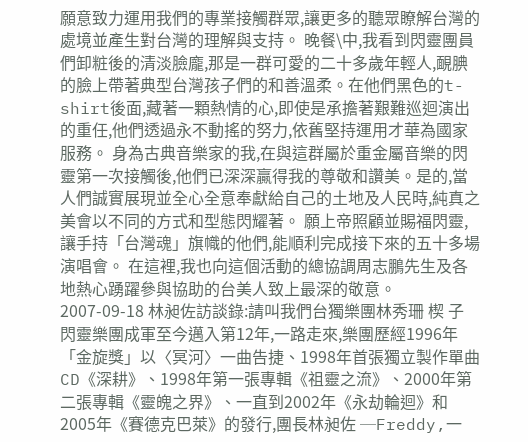願意致力運用我們的專業接觸群眾,讓更多的聽眾瞭解台灣的處境並產生對台灣的理解與支持。 晚餐\中,我看到閃靈團員們卸粧後的清淡臉龐,那是一群可愛的二十多歲年輕人,靦腆的臉上帶著典型台灣孩子們的和善溫柔。在他們黑色的t-shirt後面,藏著一顆熱情的心,即使是承擔著艱難巡迴演出的重任,他們透過永不動搖的努力,依舊堅持運用才華為國家服務。 身為古典音樂家的我,在與這群屬於重金屬音樂的閃靈第一次接觸後,他們已深深贏得我的尊敬和讚美。是的,當人們誠實展現並全心全意奉獻給自己的土地及人民時,純真之美會以不同的方式和型態閃耀著。 願上帝照顧並賜福閃靈,讓手持「台灣魂」旗幟的他們,能順利完成接下來的五十多場演唱會。 在這裡,我也向這個活動的總協調周志鵬先生及各地熱心踴躍參與協助的台美人致上最深的敬意。
2007-09-18 林昶佐訪談錄:請叫我們台獨樂團林秀珊 楔 子 閃靈樂團成軍至今邁入第12年,一路走來,樂團歷經1996年「金旋獎」以〈冥河〉一曲告捷、1998年首張獨立製作單曲CD《深耕》、1998年第一張專輯《祖靈之流》、2000年第二張專輯《靈魄之界》、一直到2002年《永劫輪迴》和2005年《賽德克巴萊》的發行,團長林昶佐 ─Freddy,一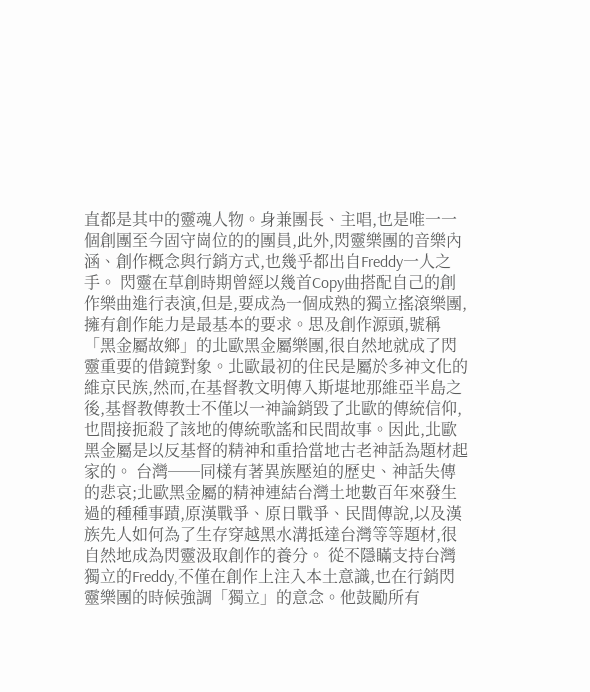直都是其中的靈魂人物。身兼團長、主唱,也是唯一一個創團至今固守崗位的的團員,此外,閃靈樂團的音樂內涵、創作概念與行銷方式,也幾乎都出自Freddy一人之手。 閃靈在草創時期曾經以幾首Copy曲搭配自己的創作樂曲進行表演,但是,要成為一個成熟的獨立搖滾樂團,擁有創作能力是最基本的要求。思及創作源頭,號稱「黑金屬故鄉」的北歐黑金屬樂團,很自然地就成了閃靈重要的借鏡對象。北歐最初的住民是屬於多神文化的維京民族,然而,在基督教文明傳入斯堪地那維亞半島之後,基督教傳教士不僅以一神論銷毀了北歐的傳統信仰,也間接扼殺了該地的傳統歌謠和民間故事。因此,北歐黑金屬是以反基督的精神和重拾當地古老神話為題材起家的。 台灣──同樣有著異族壓迫的歷史、神話失傳的悲哀;北歐黑金屬的精神連結台灣土地數百年來發生過的種種事蹟,原漢戰爭、原日戰爭、民間傳說,以及漢族先人如何為了生存穿越黑水溝抵達台灣等等題材,很自然地成為閃靈汲取創作的養分。 從不隱瞞支持台灣獨立的Freddy,不僅在創作上注入本土意識,也在行銷閃靈樂團的時候強調「獨立」的意念。他鼓勵所有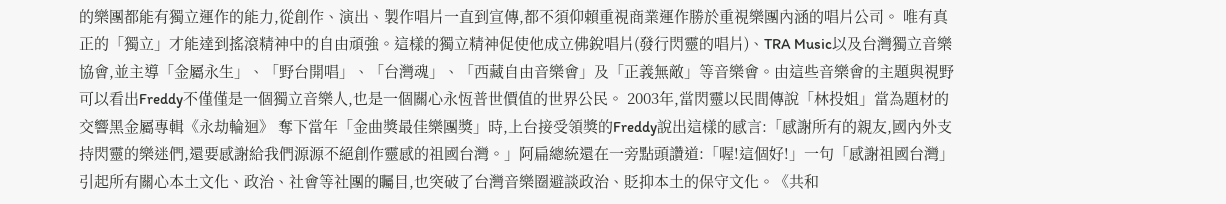的樂團都能有獨立運作的能力,從創作、演出、製作唱片一直到宣傳,都不須仰賴重視商業運作勝於重視樂團內涵的唱片公司。 唯有真正的「獨立」才能達到搖滾精神中的自由頑強。這樣的獨立精神促使他成立佛銳唱片(發行閃靈的唱片)、TRA Music以及台灣獨立音樂協會,並主導「金屬永生」、「野台開唱」、「台灣魂」、「西藏自由音樂會」及「正義無敵」等音樂會。由這些音樂會的主題與視野可以看出Freddy不僅僅是一個獨立音樂人,也是一個關心永恆普世價值的世界公民。 2003年,當閃靈以民間傳說「林投姐」當為題材的交響黑金屬專輯《永劫輪迴》 奪下當年「金曲獎最佳樂團獎」時,上台接受領獎的Freddy說出這樣的感言:「感謝所有的親友,國內外支持閃靈的樂迷們,還要感謝給我們源源不絕創作靈感的祖國台灣。」阿扁總統還在一旁點頭讚道:「喔!這個好!」一句「感謝祖國台灣」引起所有關心本土文化、政治、社會等社團的矚目,也突破了台灣音樂圈避談政治、貶抑本土的保守文化。《共和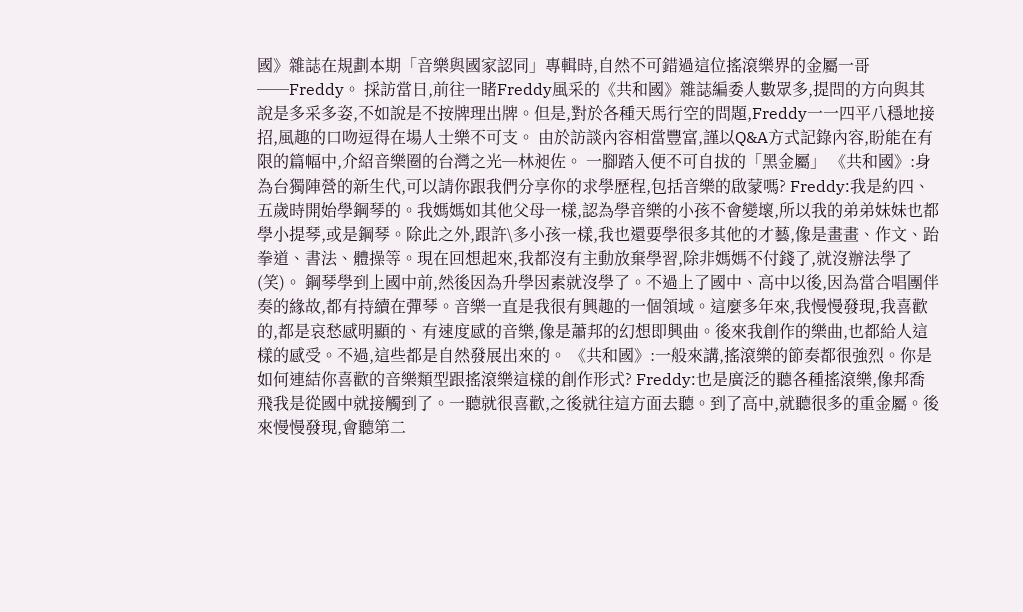國》雜誌在規劃本期「音樂與國家認同」專輯時,自然不可錯過這位搖滾樂界的金屬一哥──Freddy。 採訪當日,前往一睹Freddy風采的《共和國》雜誌編委人數眾多,提問的方向與其說是多采多姿,不如說是不按牌理出牌。但是,對於各種天馬行空的問題,Freddy一一四平八穩地接招,風趣的口吻逗得在場人士樂不可支。 由於訪談內容相當豐富,謹以Q&A方式記錄內容,盼能在有限的篇幅中,介紹音樂圈的台灣之光─林昶佐。 一腳踏入便不可自拔的「黑金屬」 《共和國》:身為台獨陣營的新生代,可以請你跟我們分享你的求學歷程,包括音樂的啟蒙嗎? Freddy:我是約四、五歲時開始學鋼琴的。我媽媽如其他父母一樣,認為學音樂的小孩不會變壞,所以我的弟弟妹妹也都學小提琴,或是鋼琴。除此之外,跟許\多小孩一樣,我也還要學很多其他的才藝,像是畫畫、作文、跆拳道、書法、體操等。現在回想起來,我都沒有主動放棄學習,除非媽媽不付錢了,就沒辦法學了(笑)。 鋼琴學到上國中前,然後因為升學因素就沒學了。不過上了國中、高中以後,因為當合唱團伴奏的緣故,都有持續在彈琴。音樂一直是我很有興趣的一個領域。這麼多年來,我慢慢發現,我喜歡的,都是哀愁感明顯的、有速度感的音樂,像是蕭邦的幻想即興曲。後來我創作的樂曲,也都給人這樣的感受。不過,這些都是自然發展出來的。 《共和國》:一般來講,搖滾樂的節奏都很強烈。你是如何連結你喜歡的音樂類型跟搖滾樂這樣的創作形式? Freddy:也是廣泛的聽各種搖滾樂,像邦喬飛我是從國中就接觸到了。一聽就很喜歡,之後就往這方面去聽。到了高中,就聽很多的重金屬。後來慢慢發現,會聽第二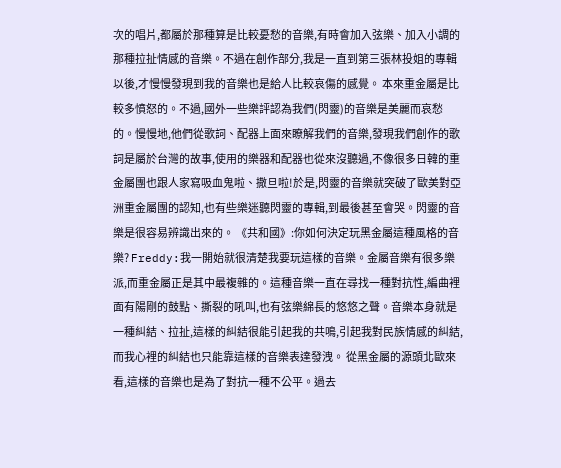次的唱片,都屬於那種算是比較憂愁的音樂,有時會加入弦樂、加入小調的那種拉扯情感的音樂。不過在創作部分,我是一直到第三張林投姐的專輯以後,才慢慢發現到我的音樂也是給人比較哀傷的感覺。 本來重金屬是比較多憤怒的。不過,國外一些樂評認為我們(閃靈)的音樂是美麗而哀愁的。慢慢地,他們從歌詞、配器上面來瞭解我們的音樂,發現我們創作的歌詞是屬於台灣的故事,使用的樂器和配器也從來沒聽過,不像很多日韓的重金屬團也跟人家寫吸血鬼啦、撒旦啦!於是,閃靈的音樂就突破了歐美對亞洲重金屬團的認知,也有些樂迷聽閃靈的專輯,到最後甚至會哭。閃靈的音樂是很容易辨識出來的。 《共和國》:你如何決定玩黑金屬這種風格的音樂? Freddy:我一開始就很清楚我要玩這樣的音樂。金屬音樂有很多樂派,而重金屬正是其中最複雜的。這種音樂一直在尋找一種對抗性,編曲裡面有陽剛的鼓點、撕裂的吼叫,也有弦樂綿長的悠悠之聲。音樂本身就是一種糾結、拉扯,這樣的糾結很能引起我的共鳴,引起我對民族情感的糾結,而我心裡的糾結也只能靠這樣的音樂表達發洩。 從黑金屬的源頭北歐來看,這樣的音樂也是為了對抗一種不公平。過去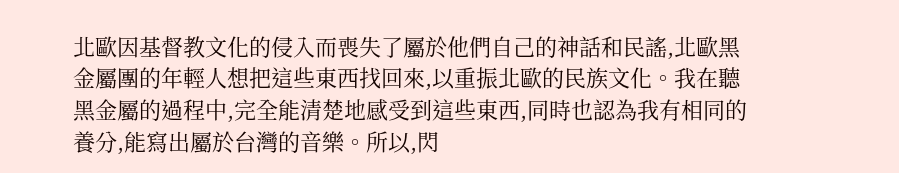北歐因基督教文化的侵入而喪失了屬於他們自己的神話和民謠,北歐黑金屬團的年輕人想把這些東西找回來,以重振北歐的民族文化。我在聽黑金屬的過程中,完全能清楚地感受到這些東西,同時也認為我有相同的養分,能寫出屬於台灣的音樂。所以,閃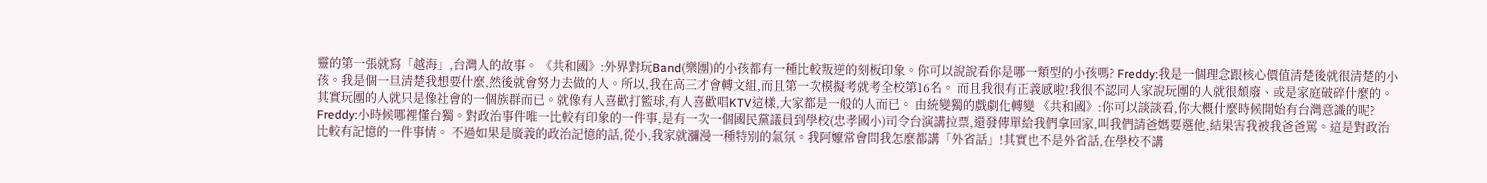靈的第一張就寫「越海」,台灣人的故事。 《共和國》:外界對玩Band(樂團)的小孩都有一種比較叛逆的刻板印象。你可以說說看你是哪一類型的小孩嗎? Freddy:我是一個理念跟核心價值清楚後就很清楚的小孩。我是個一旦清楚我想要什麼,然後就會努力去做的人。所以,我在高三才會轉文組,而且第一次模擬考就考全校第16名。 而且我很有正義感啦!我很不認同人家說玩團的人就很頹廢、或是家庭破碎什麼的。其實玩團的人就只是像社會的一個族群而已。就像有人喜歡打籃球,有人喜歡唱KTV這樣,大家都是一般的人而已。 由統變獨的戲劇化轉變 《共和國》:你可以談談看,你大概什麼時候開始有台灣意識的呢? Freddy:小時候哪裡懂台獨。對政治事件唯一比較有印象的一件事,是有一次一個國民黨議員到學校(忠孝國小)司令台演講拉票,還發傳單給我們拿回家,叫我們請爸媽要選他,結果害我被我爸爸罵。這是對政治比較有記憶的一件事情。 不過如果是廣義的政治記憶的話,從小,我家就瀰漫一種特別的氣氛。我阿嬤常會問我怎麼都講「外省話」!其實也不是外省話,在學校不講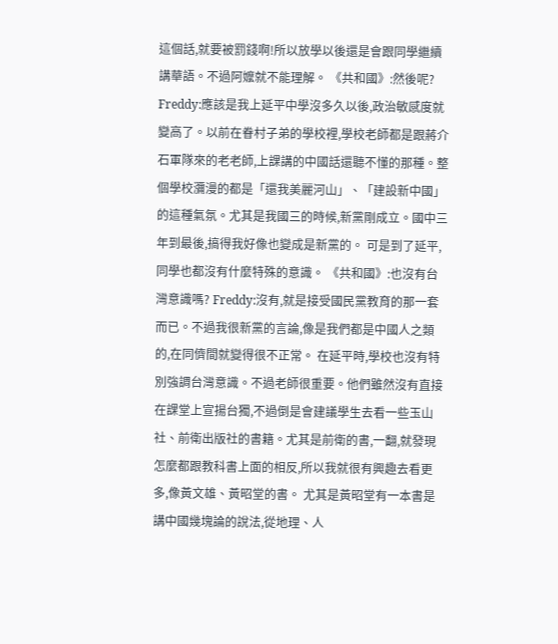這個話,就要被罰錢啊!所以放學以後還是會跟同學繼續講華語。不過阿嬤就不能理解。 《共和國》:然後呢? Freddy:應該是我上延平中學沒多久以後,政治敏感度就變高了。以前在眷村子弟的學校裡,學校老師都是跟蔣介石軍隊來的老老師,上課講的中國話還聽不懂的那種。整個學校瀰漫的都是「還我美麗河山」、「建設新中國」的這種氣氛。尤其是我國三的時候,新黨剛成立。國中三年到最後,搞得我好像也變成是新黨的。 可是到了延平,同學也都沒有什麼特殊的意識。 《共和國》:也沒有台灣意識嗎? Freddy:沒有,就是接受國民黨教育的那一套而已。不過我很新黨的言論,像是我們都是中國人之類的,在同儕間就變得很不正常。 在延平時,學校也沒有特別強調台灣意識。不過老師很重要。他們雖然沒有直接在課堂上宣揚台獨,不過倒是會建議學生去看一些玉山社、前衛出版社的書籍。尤其是前衛的書,一翻,就發現怎麼都跟教科書上面的相反,所以我就很有興趣去看更多,像黃文雄、黃昭堂的書。 尤其是黃昭堂有一本書是講中國幾塊論的說法,從地理、人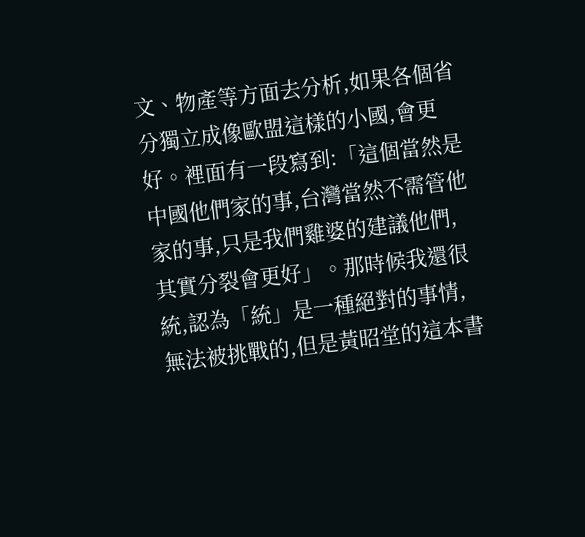文、物產等方面去分析,如果各個省分獨立成像歐盟這樣的小國,會更好。裡面有一段寫到:「這個當然是中國他們家的事,台灣當然不需管他家的事,只是我們雞婆的建議他們,其實分裂會更好」。那時候我還很統,認為「統」是一種絕對的事情,無法被挑戰的,但是黃昭堂的這本書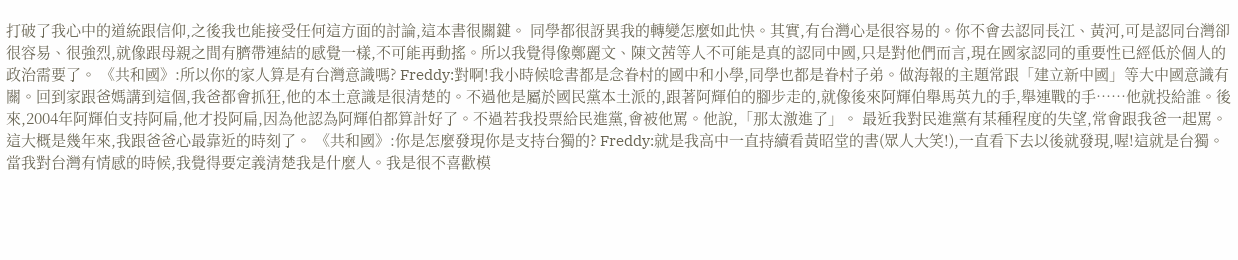打破了我心中的道統跟信仰,之後我也能接受任何這方面的討論,這本書很關鍵。 同學都很訝異我的轉變怎麼如此快。其實,有台灣心是很容易的。你不會去認同長江、黃河,可是認同台灣卻很容易、很強烈,就像跟母親之間有臍帶連結的感覺一樣,不可能再動搖。所以我覺得像鄭麗文、陳文茜等人不可能是真的認同中國,只是對他們而言,現在國家認同的重要性已經低於個人的政治需要了。 《共和國》:所以你的家人算是有台灣意識嗎? Freddy:對啊!我小時候唸書都是念眷村的國中和小學,同學也都是眷村子弟。做海報的主題常跟「建立新中國」等大中國意識有關。回到家跟爸媽講到這個,我爸都會抓狂,他的本土意識是很清楚的。不過他是屬於國民黨本土派的,跟著阿輝伯的腳步走的,就像後來阿輝伯舉馬英九的手,舉連戰的手……他就投給誰。後來,2004年阿輝伯支持阿扁,他才投阿扁,因為他認為阿輝伯都算計好了。不過若我投票給民進黨,會被他罵。他說,「那太激進了」。 最近我對民進黨有某種程度的失望,常會跟我爸一起罵。這大概是幾年來,我跟爸爸心最靠近的時刻了。 《共和國》:你是怎麼發現你是支持台獨的? Freddy:就是我高中一直持續看黃昭堂的書(眾人大笑!),一直看下去以後就發現,喔!這就是台獨。 當我對台灣有情感的時候,我覺得要定義清楚我是什麼人。我是很不喜歡模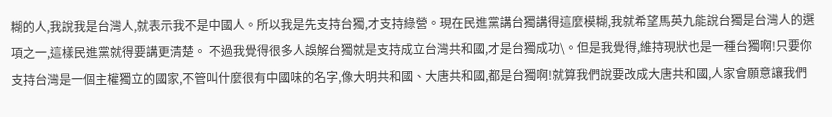糊的人,我說我是台灣人,就表示我不是中國人。所以我是先支持台獨,才支持綠營。現在民進黨講台獨講得這麼模糊,我就希望馬英九能說台獨是台灣人的選項之一,這樣民進黨就得要講更清楚。 不過我覺得很多人誤解台獨就是支持成立台灣共和國,才是台獨成功\。但是我覺得,維持現狀也是一種台獨啊!只要你支持台灣是一個主權獨立的國家,不管叫什麼很有中國味的名字,像大明共和國、大唐共和國,都是台獨啊!就算我們說要改成大唐共和國,人家會願意讓我們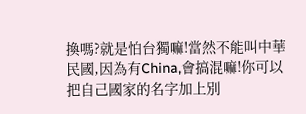換嗎?就是怕台獨嘛!當然不能叫中華民國,因為有China,會搞混嘛!你可以把自己國家的名字加上別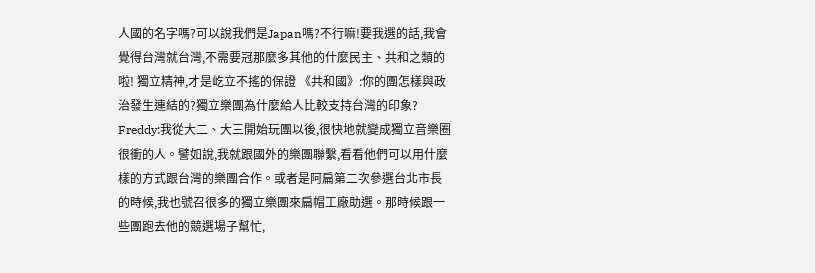人國的名字嗎?可以說我們是Japan嗎?不行嘛!要我選的話,我會覺得台灣就台灣,不需要冠那麼多其他的什麼民主、共和之類的啦! 獨立精神,才是屹立不搖的保證 《共和國》:你的團怎樣與政治發生連結的?獨立樂團為什麼給人比較支持台灣的印象? Freddy:我從大二、大三開始玩團以後,很快地就變成獨立音樂圈很衝的人。譬如說,我就跟國外的樂團聯繫,看看他們可以用什麼樣的方式跟台灣的樂團合作。或者是阿扁第二次參選台北市長的時候,我也號召很多的獨立樂團來扁帽工廠助選。那時候跟一些團跑去他的競選場子幫忙,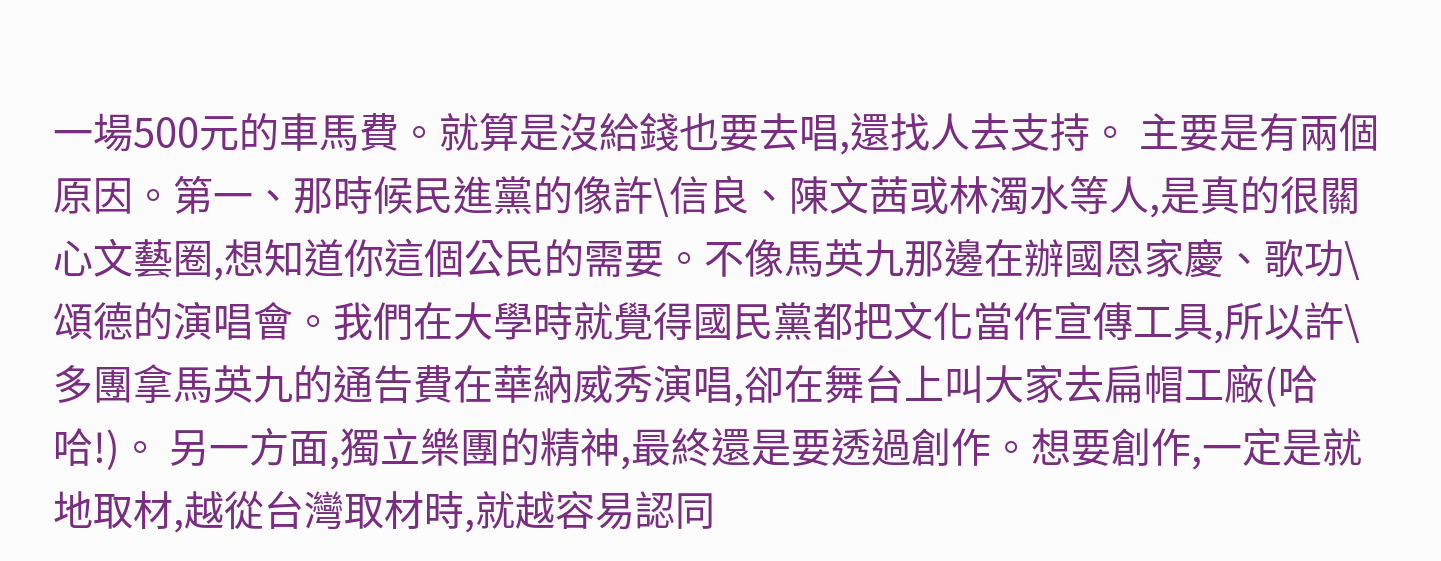一場500元的車馬費。就算是沒給錢也要去唱,還找人去支持。 主要是有兩個原因。第一、那時候民進黨的像許\信良、陳文茜或林濁水等人,是真的很關心文藝圈,想知道你這個公民的需要。不像馬英九那邊在辦國恩家慶、歌功\頌德的演唱會。我們在大學時就覺得國民黨都把文化當作宣傳工具,所以許\多團拿馬英九的通告費在華納威秀演唱,卻在舞台上叫大家去扁帽工廠(哈哈!)。 另一方面,獨立樂團的精神,最終還是要透過創作。想要創作,一定是就地取材,越從台灣取材時,就越容易認同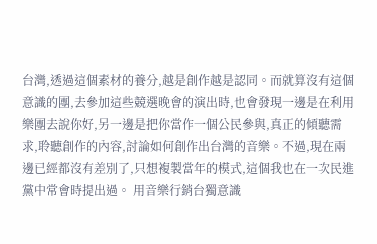台灣,透過這個素材的養分,越是創作越是認同。而就算沒有這個意識的團,去參加這些競選晚會的演出時,也會發現一邊是在利用樂團去說你好,另一邊是把你當作一個公民參與,真正的傾聽需求,聆聽創作的內容,討論如何創作出台灣的音樂。不過,現在兩邊已經都沒有差別了,只想複製當年的模式,這個我也在一次民進黨中常會時提出過。 用音樂行銷台獨意識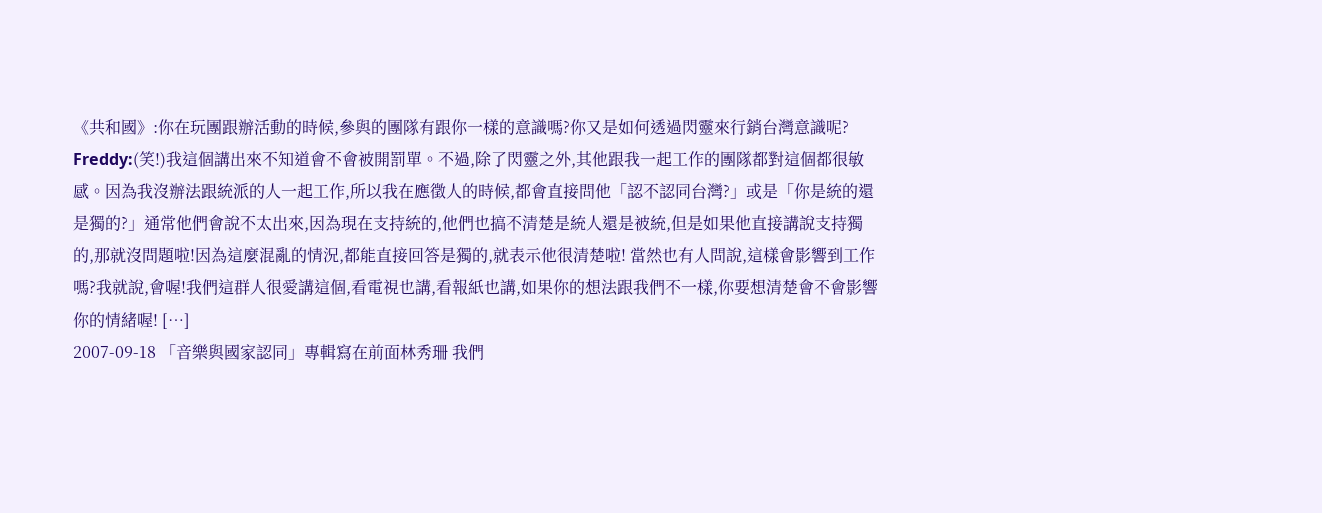《共和國》:你在玩團跟辦活動的時候,參與的團隊有跟你一樣的意識嗎?你又是如何透過閃靈來行銷台灣意識呢? Freddy:(笑!)我這個講出來不知道會不會被開罰單。不過,除了閃靈之外,其他跟我一起工作的團隊都對這個都很敏感。因為我沒辦法跟統派的人一起工作,所以我在應徵人的時候,都會直接問他「認不認同台灣?」或是「你是統的還是獨的?」通常他們會說不太出來,因為現在支持統的,他們也搞不清楚是統人還是被統,但是如果他直接講說支持獨的,那就沒問題啦!因為這麼混亂的情況,都能直接回答是獨的,就表示他很清楚啦! 當然也有人問說,這樣會影響到工作嗎?我就說,會喔!我們這群人很愛講這個,看電視也講,看報紙也講,如果你的想法跟我們不一樣,你要想清楚會不會影響你的情緒喔! […]
2007-09-18 「音樂與國家認同」專輯寫在前面林秀珊 我們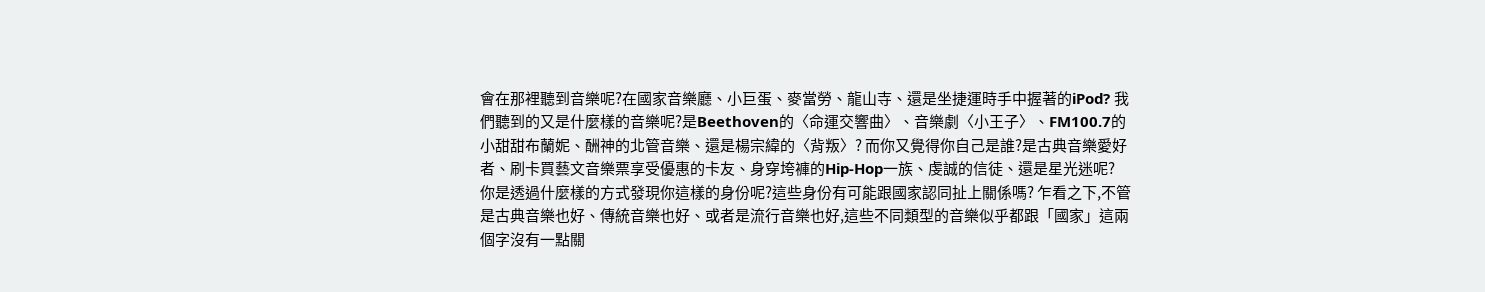會在那裡聽到音樂呢?在國家音樂廳、小巨蛋、麥當勞、龍山寺、還是坐捷運時手中握著的iPod? 我們聽到的又是什麼樣的音樂呢?是Beethoven的〈命運交響曲〉、音樂劇〈小王子〉、FM100.7的小甜甜布蘭妮、酬神的北管音樂、還是楊宗緯的〈背叛〉? 而你又覺得你自己是誰?是古典音樂愛好者、刷卡買藝文音樂票享受優惠的卡友、身穿垮褲的Hip-Hop一族、虔誠的信徒、還是星光迷呢? 你是透過什麼樣的方式發現你這樣的身份呢?這些身份有可能跟國家認同扯上關係嗎? 乍看之下,不管是古典音樂也好、傳統音樂也好、或者是流行音樂也好,這些不同類型的音樂似乎都跟「國家」這兩個字沒有一點關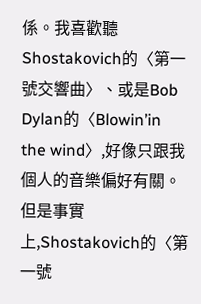係。我喜歡聽Shostakovich的〈第一號交響曲〉、或是Bob Dylan的〈Blowin’in the wind〉,好像只跟我個人的音樂偏好有關。但是事實上,Shostakovich的〈第一號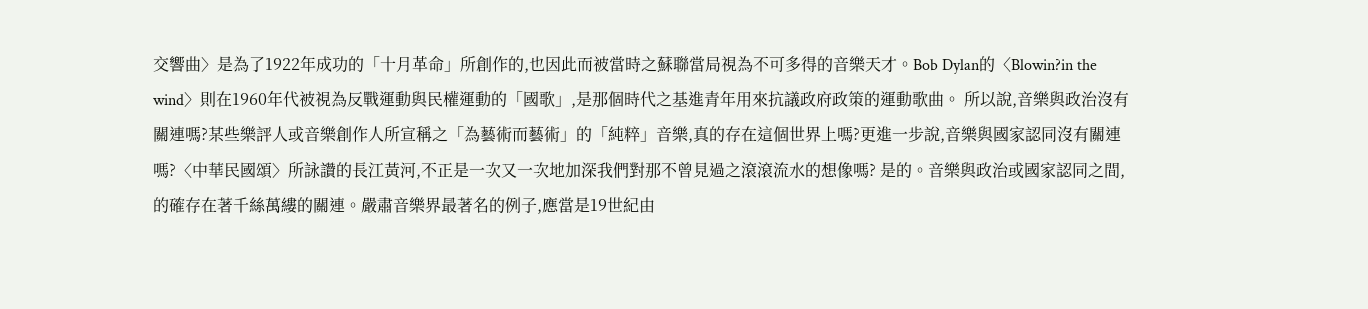交響曲〉是為了1922年成功的「十月革命」所創作的,也因此而被當時之蘇聯當局視為不可多得的音樂天才。Bob Dylan的〈Blowin?in the wind〉則在1960年代被視為反戰運動與民權運動的「國歌」,是那個時代之基進青年用來抗議政府政策的運動歌曲。 所以說,音樂與政治沒有關連嗎?某些樂評人或音樂創作人所宣稱之「為藝術而藝術」的「純粹」音樂,真的存在這個世界上嗎?更進一步說,音樂與國家認同沒有關連嗎?〈中華民國頌〉所詠讚的長江黃河,不正是一次又一次地加深我們對那不曾見過之滾滾流水的想像嗎? 是的。音樂與政治或國家認同之間,的確存在著千絲萬縷的關連。嚴肅音樂界最著名的例子,應當是19世紀由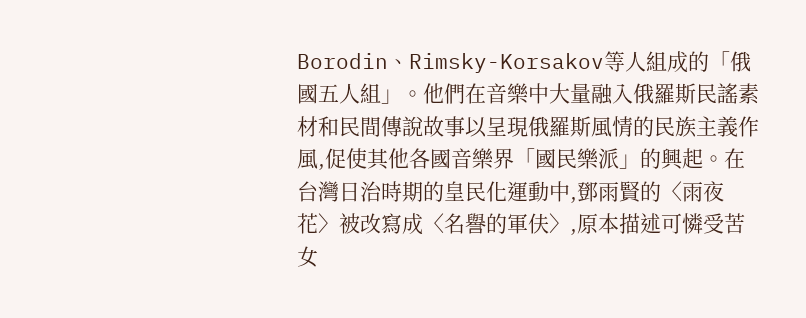Borodin、Rimsky-Korsakov等人組成的「俄國五人組」。他們在音樂中大量融入俄羅斯民謠素材和民間傳說故事以呈現俄羅斯風情的民族主義作風,促使其他各國音樂界「國民樂派」的興起。在台灣日治時期的皇民化運動中,鄧雨賢的〈雨夜花〉被改寫成〈名譽的軍伕〉,原本描述可憐受苦女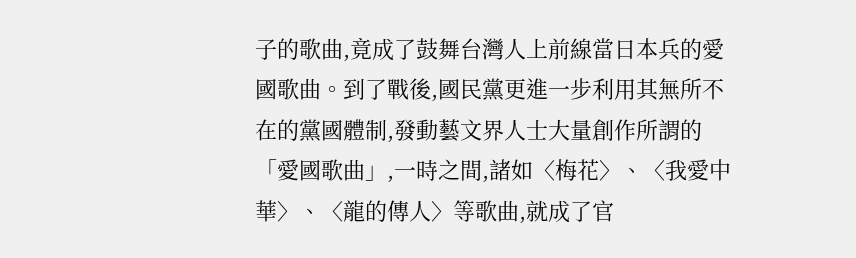子的歌曲,竟成了鼓舞台灣人上前線當日本兵的愛國歌曲。到了戰後,國民黨更進一步利用其無所不在的黨國體制,發動藝文界人士大量創作所謂的「愛國歌曲」,一時之間,諸如〈梅花〉、〈我愛中華〉、〈龍的傳人〉等歌曲,就成了官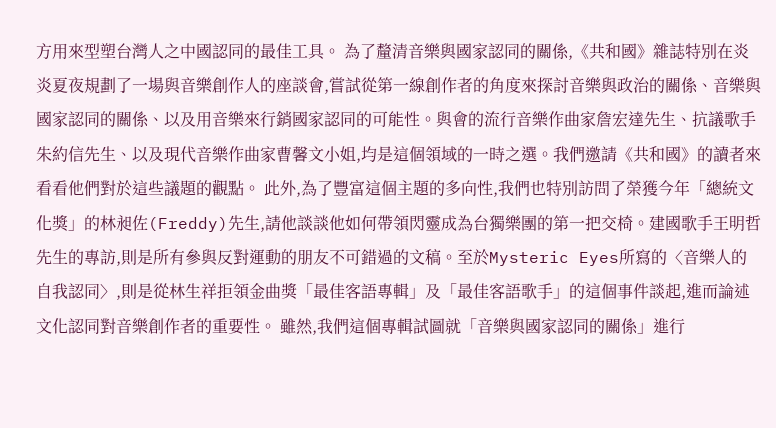方用來型塑台灣人之中國認同的最佳工具。 為了釐清音樂與國家認同的關係,《共和國》雜誌特別在炎炎夏夜規劃了一場與音樂創作人的座談會,嘗試從第一線創作者的角度來探討音樂與政治的關係、音樂與國家認同的關係、以及用音樂來行銷國家認同的可能性。與會的流行音樂作曲家詹宏達先生、抗議歌手朱約信先生、以及現代音樂作曲家曹馨文小姐,均是這個領域的一時之選。我們邀請《共和國》的讀者來看看他們對於這些議題的觀點。 此外,為了豐富這個主題的多向性,我們也特別訪問了榮獲今年「總統文化獎」的林昶佐(Freddy)先生,請他談談他如何帶領閃靈成為台獨樂團的第一把交椅。建國歌手王明哲先生的專訪,則是所有參與反對運動的朋友不可錯過的文稿。至於Mysteric Eyes所寫的〈音樂人的自我認同〉,則是從林生祥拒領金曲獎「最佳客語專輯」及「最佳客語歌手」的這個事件談起,進而論述文化認同對音樂創作者的重要性。 雖然,我們這個專輯試圖就「音樂與國家認同的關係」進行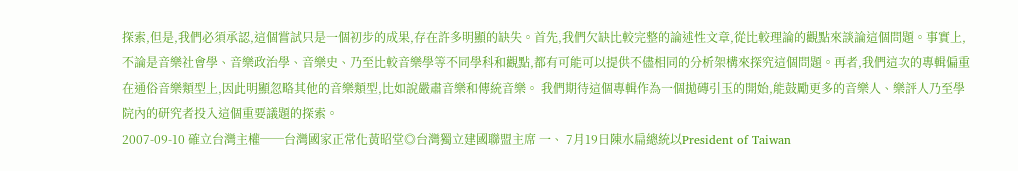探索,但是,我們必須承認,這個嘗試只是一個初步的成果,存在許多明顯的缺失。首先,我們欠缺比較完整的論述性文章,從比較理論的觀點來談論這個問題。事實上,不論是音樂社會學、音樂政治學、音樂史、乃至比較音樂學等不同學科和觀點,都有可能可以提供不儘相同的分析架構來探究這個問題。再者,我們這次的專輯偏重在通俗音樂類型上,因此明顯忽略其他的音樂類型,比如說嚴肅音樂和傳統音樂。 我們期待這個專輯作為一個拋磚引玉的開始,能鼓勵更多的音樂人、樂評人乃至學院內的研究者投入這個重要議題的探索。
2007-09-10 確立台灣主權──台灣國家正常化黃昭堂◎台灣獨立建國聯盟主席 一、 7月19日陳水扁總統以President of Taiwan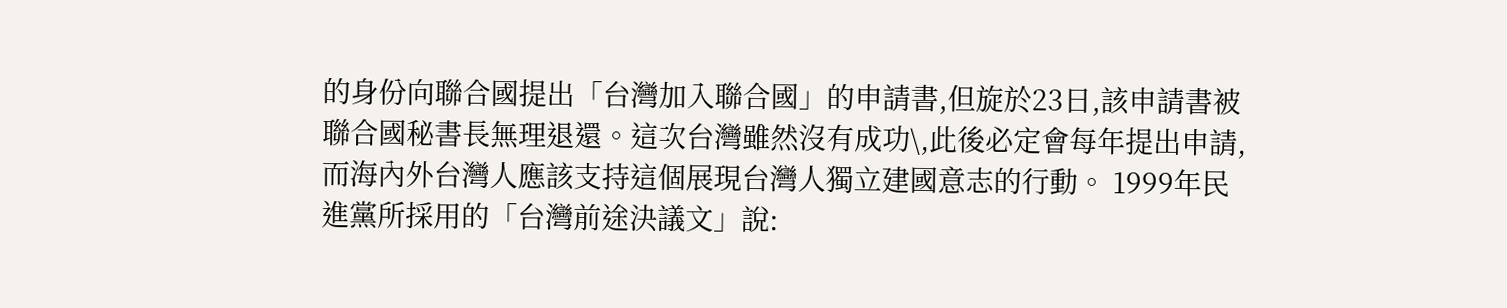的身份向聯合國提出「台灣加入聯合國」的申請書,但旋於23日,該申請書被聯合國秘書長無理退還。這次台灣雖然沒有成功\,此後必定會每年提出申請,而海內外台灣人應該支持這個展現台灣人獨立建國意志的行動。 1999年民進黨所採用的「台灣前途決議文」說: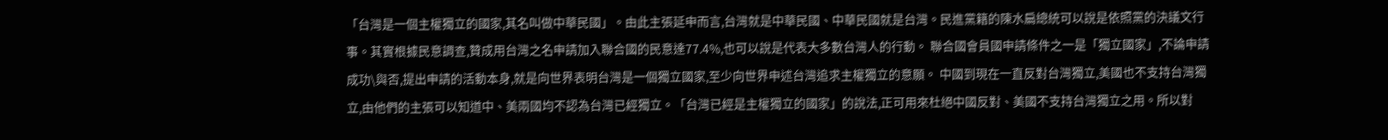「台灣是一個主權獨立的國家,其名叫做中華民國」。由此主張延申而言,台灣就是中華民國、中華民國就是台灣。民進黨籍的陳水扁總統可以說是依照黨的決議文行事。其實根據民意調查,贊成用台灣之名申請加入聯合國的民意達77.4%,也可以說是代表大多數台灣人的行動。 聯合國會員國申請條件之一是「獨立國家」,不論申請成功\與否,提出申請的活動本身,就是向世界表明台灣是一個獨立國家,至少向世界申述台灣追求主權獨立的意願。 中國到現在一直反對台灣獨立,美國也不支持台灣獨立,由他們的主張可以知道中、美兩國均不認為台灣已經獨立。「台灣已經是主權獨立的國家」的說法,正可用來杜絕中國反對、美國不支持台灣獨立之用。所以對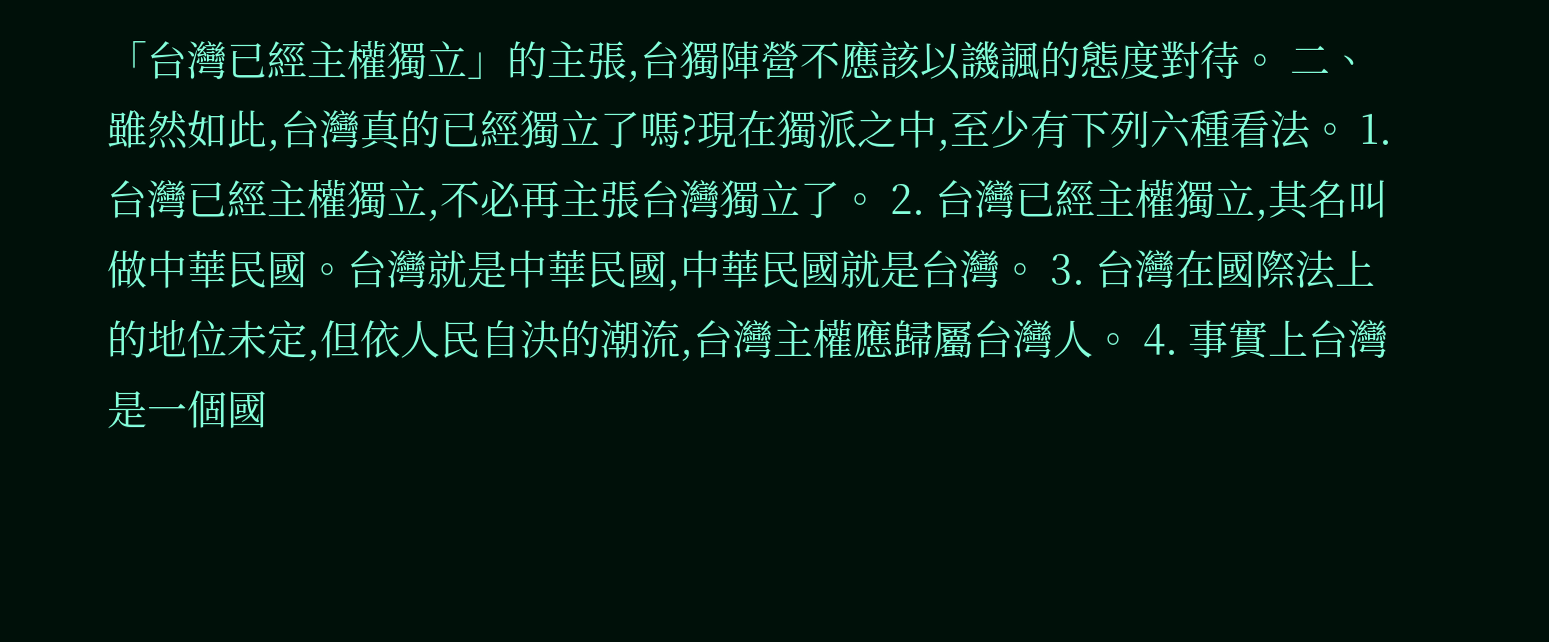「台灣已經主權獨立」的主張,台獨陣營不應該以譏諷的態度對待。 二、 雖然如此,台灣真的已經獨立了嗎?現在獨派之中,至少有下列六種看法。 1. 台灣已經主權獨立,不必再主張台灣獨立了。 2. 台灣已經主權獨立,其名叫做中華民國。台灣就是中華民國,中華民國就是台灣。 3. 台灣在國際法上的地位未定,但依人民自決的潮流,台灣主權應歸屬台灣人。 4. 事實上台灣是一個國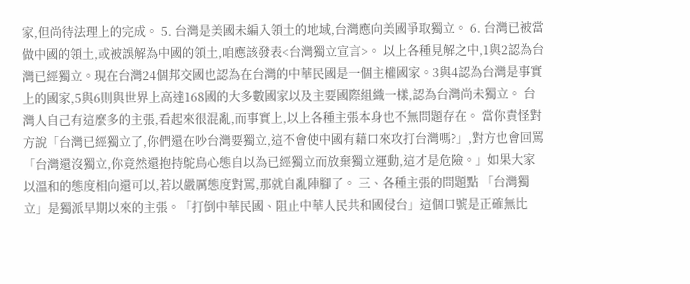家,但尚待法理上的完成。 5. 台灣是美國未編入領土的地域,台灣應向美國爭取獨立。 6. 台灣已被當做中國的領土,或被誤解為中國的領土,咱應該發表<台灣獨立宣言>。 以上各種見解之中,1與2認為台灣已經獨立。現在台灣24個邦交國也認為在台灣的中華民國是一個主權國家。3與4認為台灣是事實上的國家,5與6則與世界上高達168國的大多數國家以及主要國際組織一樣,認為台灣尚未獨立。 台灣人自己有這麼多的主張,看起來很混亂,而事實上,以上各種主張本身也不無問題存在。 當你責怪對方說「台灣已經獨立了,你們還在吵台灣要獨立,這不會使中國有藉口來攻打台灣嗎?」,對方也會回罵「台灣還沒獨立,你竟然還抱持鴕鳥心態自以為已經獨立而放棄獨立運動,這才是危險。」如果大家以溫和的態度相向還可以,若以嚴厲態度對罵,那就自亂陣腳了。 三、各種主張的問題點 「台灣獨立」是獨派早期以來的主張。「打倒中華民國、阻止中華人民共和國侵台」這個口號是正確無比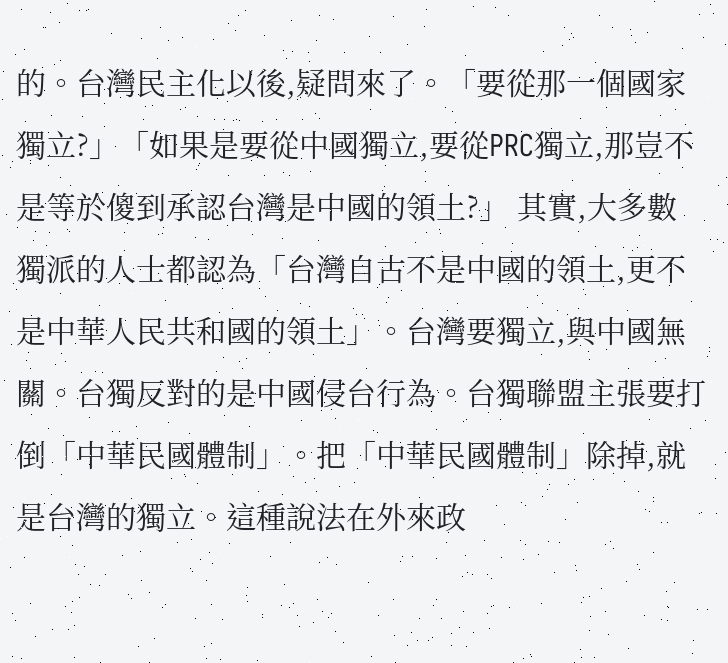的。台灣民主化以後,疑問來了。「要從那一個國家獨立?」「如果是要從中國獨立,要從PRC獨立,那豈不是等於傻到承認台灣是中國的領土?」 其實,大多數獨派的人士都認為「台灣自古不是中國的領土,更不是中華人民共和國的領土」。台灣要獨立,與中國無關。台獨反對的是中國侵台行為。台獨聯盟主張要打倒「中華民國體制」。把「中華民國體制」除掉,就是台灣的獨立。這種說法在外來政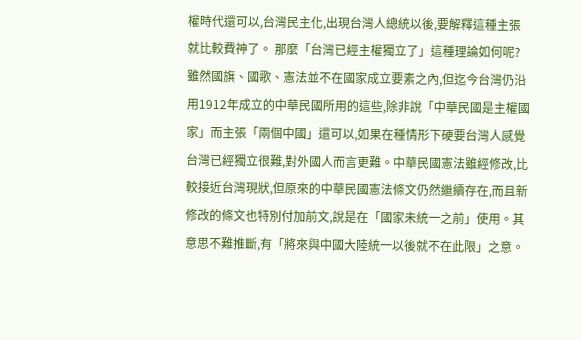權時代還可以,台灣民主化,出現台灣人總統以後,要解釋這種主張就比較費神了。 那麼「台灣已經主權獨立了」這種理論如何呢? 雖然國旗、國歌、憲法並不在國家成立要素之內,但迄今台灣仍沿用1912年成立的中華民國所用的這些,除非說「中華民國是主權國家」而主張「兩個中國」還可以,如果在種情形下硬要台灣人感覺台灣已經獨立很難,對外國人而言更難。中華民國憲法雖經修改,比較接近台灣現狀,但原來的中華民國憲法條文仍然繼續存在,而且新修改的條文也特別付加前文,說是在「國家未統一之前」使用。其意思不難推斷,有「將來與中國大陸統一以後就不在此限」之意。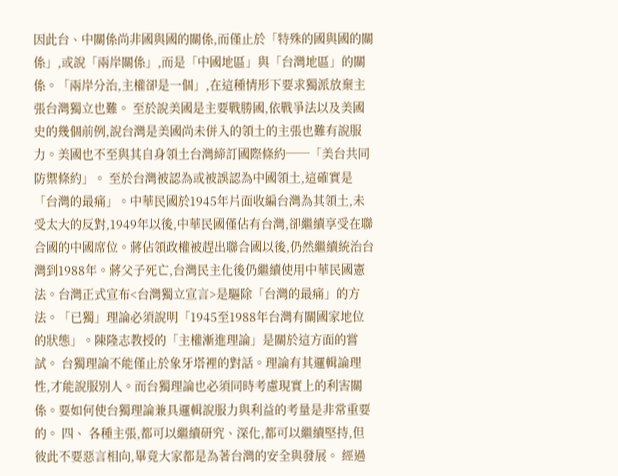因此台、中關係尚非國與國的關係,而僅止於「特殊的國與國的關係」,或說「兩岸關係」,而是「中國地區」與「台灣地區」的關係。「兩岸分治,主權卻是一個」,在這種情形下要求獨派放棄主張台灣獨立也難。 至於說美國是主要戰勝國,依戰爭法以及美國史的幾個前例,說台灣是美國尚未併入的領土的主張也難有說服力。美國也不至與其自身領土台灣締訂國際條約──「美台共同防禦條約」。 至於台灣被認為或被誤認為中國領土,這確實是「台灣的最痛」。中華民國於1945年片面收編台灣為其領土,未受太大的反對,1949年以後,中華民國僅佔有台灣,卻繼續享受在聯合國的中國席位。蔣佔領政權被趕出聯合國以後,仍然繼續統治台灣到1988年。蔣父子死亡,台灣民主化後仍繼續使用中華民國憲法。台灣正式宣布<台灣獨立宣言>是驅除「台灣的最痛」的方法。「已獨」理論必須說明「1945至1988年台灣有關國家地位的狀態」。陳隆志教授的「主權漸進理論」是關於這方面的嘗試。 台獨理論不能僅止於象牙塔裡的對話。理論有其邏輯論理性,才能說服別人。而台獨理論也必須同時考慮現實上的利害關係。要如何使台獨理論兼具邏輯說服力與利益的考量是非常重要的。 四、 各種主張,都可以繼續研究、深化,都可以繼續堅持,但彼此不要惡言相向,畢竟大家都是為著台灣的安全與發展。 經過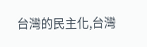台灣的民主化,台灣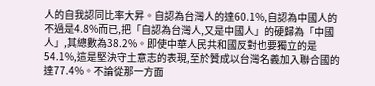人的自我認同比率大昇。自認為台灣人的達60.1%,自認為中國人的不過是4.8%而已,把「自認為台灣人,又是中國人」的硬歸為「中國人」,其總數為38.2%。即使中華人民共和國反對也要獨立的是54.1%,這是堅決守土意志的表現,至於贊成以台灣名義加入聯合國的達77.4%。不論從那一方面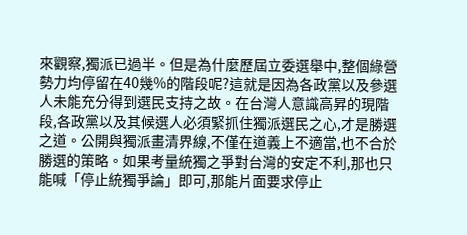來觀察,獨派已過半。但是為什麼歷屆立委選舉中,整個綠營勢力均停留在40幾%的階段呢?這就是因為各政黨以及參選人未能充分得到選民支持之故。在台灣人意識高昇的現階段,各政黨以及其候選人必須緊抓住獨派選民之心,才是勝選之道。公開與獨派畫清界線,不僅在道義上不適當,也不合於勝選的策略。如果考量統獨之爭對台灣的安定不利,那也只能喊「停止統獨爭論」即可,那能片面要求停止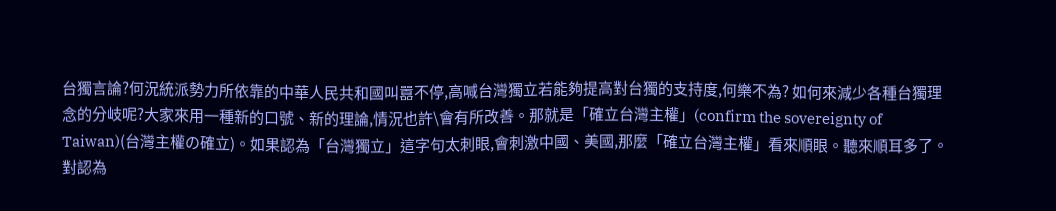台獨言論?何況統派勢力所依靠的中華人民共和國叫囂不停,高喊台灣獨立若能夠提高對台獨的支持度,何樂不為? 如何來減少各種台獨理念的分岐呢?大家來用一種新的口號、新的理論,情況也許\會有所改善。那就是「確立台灣主權」(confirm the sovereignty of Taiwan)(台灣主權の確立)。如果認為「台灣獨立」這字句太刺眼,會刺激中國、美國,那麼「確立台灣主權」看來順眼。聽來順耳多了。對認為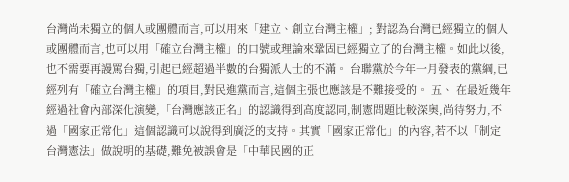台灣尚未獨立的個人或團體而言,可以用來「建立、創立台灣主權」; 對認為台灣已經獨立的個人或團體而言,也可以用「確立台灣主權」的口號或理論來鞏固已經獨立了的台灣主權。如此以後,也不需要再謾罵台獨,引起已經超過半數的台獨派人士的不滿。 台聯黨於今年一月發表的黨綱,已經列有「確立台灣主權」的項目,對民進黨而言,這個主張也應該是不難接受的。 五、 在最近幾年經過社會內部深化演變,「台灣應該正名」的認識得到高度認同,制憲問題比較深奧,尚待努力,不過「國家正常化」這個認識可以說得到廣泛的支持。其實「國家正常化」的內容,若不以「制定台灣憲法」做說明的基礎,難免被誤會是「中華民國的正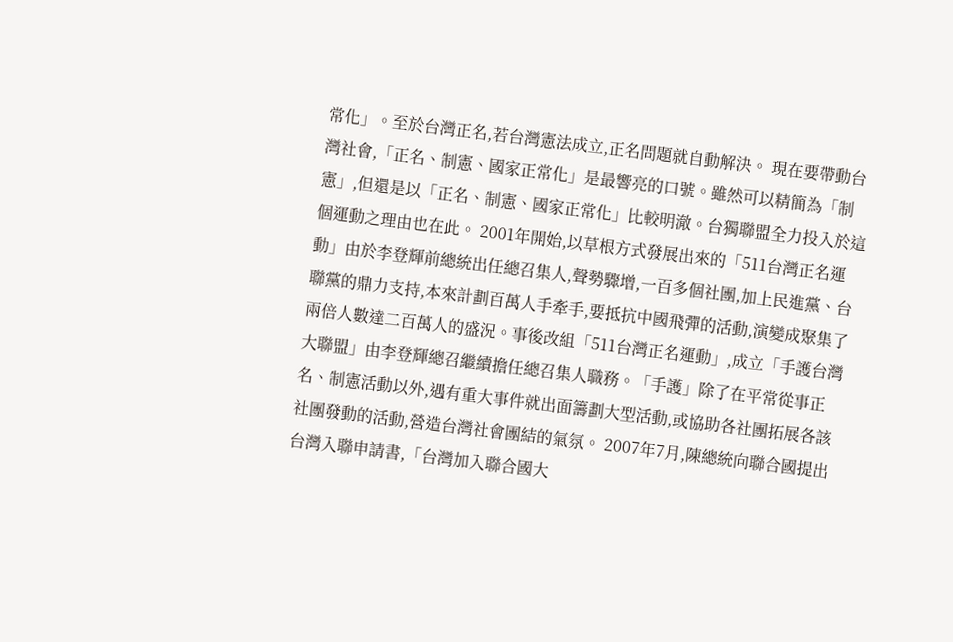常化」。至於台灣正名,若台灣憲法成立,正名問題就自動解決。 現在要帶動台灣社會,「正名、制憲、國家正常化」是最響亮的口號。雖然可以精簡為「制憲」,但還是以「正名、制憲、國家正常化」比較明澈。台獨聯盟全力投入於這個運動之理由也在此。 2001年開始,以草根方式發展出來的「511台灣正名運動」由於李登輝前總統出任總召集人,聲勢驟增,一百多個社團,加上民進黨、台聯黨的鼎力支持,本來計劃百萬人手牽手,要抵抗中國飛彈的活動,演變成聚集了兩倍人數達二百萬人的盛況。事後改組「511台灣正名運動」,成立「手護台灣大聯盟」由李登輝總召繼續擔任總召集人職務。「手護」除了在平常從事正名、制憲活動以外,遇有重大事件就出面籌劃大型活動,或協助各社團拓展各該社團發動的活動,營造台灣社會團結的氣氛。 2007年7月,陳總統向聯合國提出台灣入聯申請書,「台灣加入聯合國大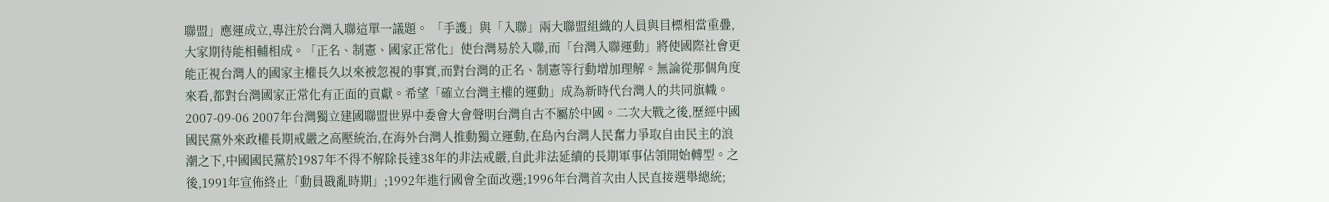聯盟」應運成立,專注於台灣入聯這單一議題。 「手護」與「入聯」兩大聯盟組織的人員與目標相當重疊,大家期待能相輔相成。「正名、制憲、國家正常化」使台灣易於入聯,而「台灣入聯運動」將使國際社會更能正視台灣人的國家主權長久以來被忽視的事實,而對台灣的正名、制憲等行動增加理解。無論從那個角度來看,都對台灣國家正常化有正面的貢獻。希望「確立台灣主權的運動」成為新時代台灣人的共同旗幟。
2007-09-06 2007年台灣獨立建國聯盟世界中委會大會聲明台灣自古不屬於中國。二次大戰之後,歷經中國國民黨外來政權長期戒嚴之高壓統治,在海外台灣人推動獨立運動,在島內台灣人民奮力爭取自由民主的浪潮之下,中國國民黨於1987年不得不解除長達38年的非法戒嚴,自此非法延續的長期軍事佔領開始轉型。之後,1991年宣佈終止「動員戡亂時期」;1992年進行國會全面改選;1996年台灣首次由人民直接選舉總統;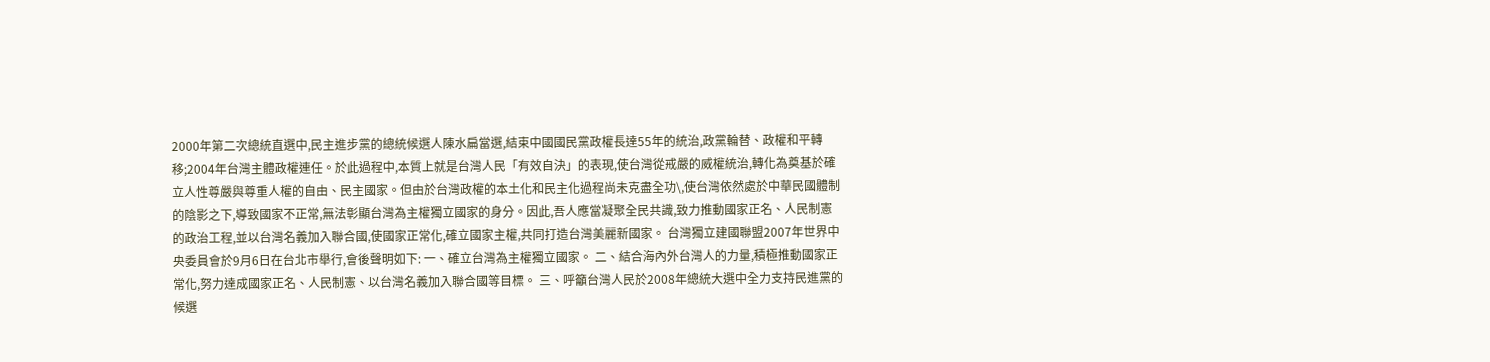2000年第二次總統直選中,民主進步黨的總統候選人陳水扁當選,結束中國國民黨政權長達55年的統治,政黨輪替、政權和平轉移;2004年台灣主體政權連任。於此過程中,本質上就是台灣人民「有效自決」的表現,使台灣從戒嚴的威權統治,轉化為奠基於確立人性尊嚴與尊重人權的自由、民主國家。但由於台灣政權的本土化和民主化過程尚未克盡全功\,使台灣依然處於中華民國體制的陰影之下,導致國家不正常,無法彰顯台灣為主權獨立國家的身分。因此,吾人應當凝聚全民共識,致力推動國家正名、人民制憲的政治工程,並以台灣名義加入聯合國,使國家正常化,確立國家主權,共同打造台灣美麗新國家。 台灣獨立建國聯盟2007年世界中央委員會於9月6日在台北市舉行,會後聲明如下: 一、確立台灣為主權獨立國家。 二、結合海內外台灣人的力量,積極推動國家正常化,努力達成國家正名、人民制憲、以台灣名義加入聯合國等目標。 三、呼籲台灣人民於2008年總統大選中全力支持民進黨的候選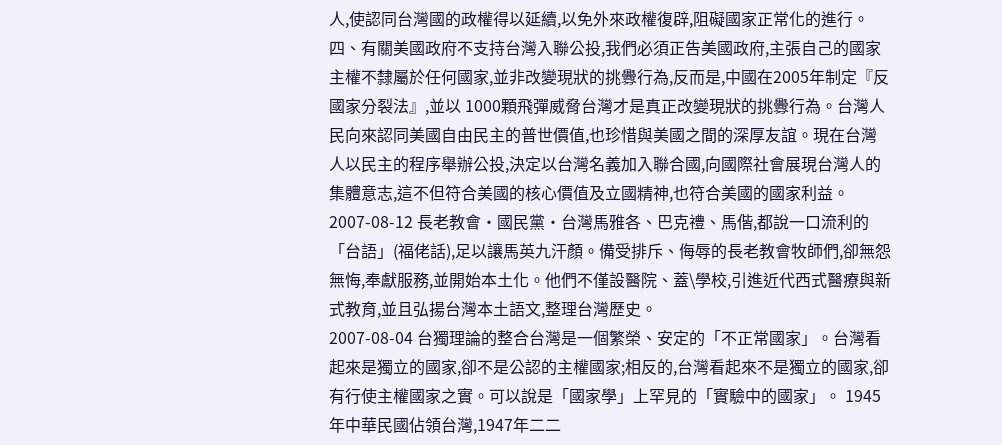人,使認同台灣國的政權得以延續,以免外來政權復辟,阻礙國家正常化的進行。 四、有關美國政府不支持台灣入聯公投,我們必須正告美國政府,主張自己的國家主權不隸屬於任何國家,並非改變現狀的挑釁行為,反而是,中國在2005年制定『反國家分裂法』,並以 1000顆飛彈威脅台灣才是真正改變現狀的挑釁行為。台灣人民向來認同美國自由民主的普世價值,也珍惜與美國之間的深厚友誼。現在台灣人以民主的程序舉辦公投,決定以台灣名義加入聯合國,向國際社會展現台灣人的集體意志,這不但符合美國的核心價值及立國精神,也符合美國的國家利益。
2007-08-12 長老教會‧國民黨‧台灣馬雅各、巴克禮、馬偕,都說一口流利的「台語」(福佬話),足以讓馬英九汗顏。備受排斥、侮辱的長老教會牧師們,卻無怨無悔,奉獻服務,並開始本土化。他們不僅設醫院、蓋\學校,引進近代西式醫療與新式教育,並且弘揚台灣本土語文,整理台灣歷史。
2007-08-04 台獨理論的整合台灣是一個繁榮、安定的「不正常國家」。台灣看起來是獨立的國家,卻不是公認的主權國家;相反的,台灣看起來不是獨立的國家,卻有行使主權國家之實。可以說是「國家學」上罕見的「實驗中的國家」。 1945年中華民國佔領台灣,1947年二二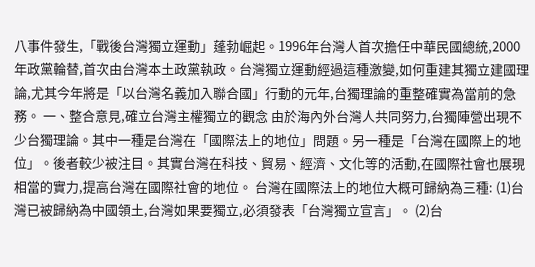八事件發生,「戰後台灣獨立運動」蓬勃崛起。1996年台灣人首次擔任中華民國總統,2000年政黨輪替,首次由台灣本土政黨執政。台灣獨立運動經過這種激變,如何重建其獨立建國理論,尤其今年將是「以台灣名義加入聯合國」行動的元年,台獨理論的重整確實為當前的急務。 一、整合意見,確立台灣主權獨立的觀念 由於海內外台灣人共同努力,台獨陣營出現不少台獨理論。其中一種是台灣在「國際法上的地位」問題。另一種是「台灣在國際上的地位」。後者較少被注目。其實台灣在科技、貿易、經濟、文化等的活動,在國際社會也展現相當的實力,提高台灣在國際社會的地位。 台灣在國際法上的地位大概可歸納為三種: (1)台灣已被歸納為中國領土,台灣如果要獨立,必須發表「台灣獨立宣言」。 (2)台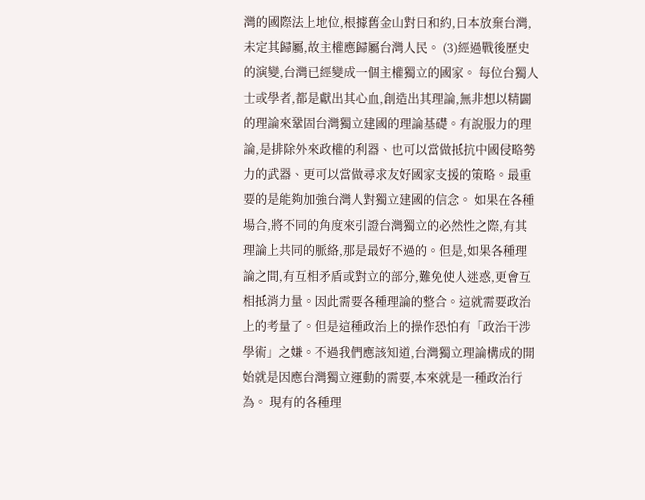灣的國際法上地位,根據舊金山對日和約,日本放棄台灣,未定其歸屬,故主權應歸屬台灣人民。 (3)經過戰後歷史的演變,台灣已經變成一個主權獨立的國家。 每位台獨人士或學者,都是獻出其心血,創造出其理論,無非想以精闢的理論來鞏固台灣獨立建國的理論基礎。有說服力的理論,是排除外來政權的利器、也可以當做抵抗中國侵略勢力的武器、更可以當做尋求友好國家支援的策略。最重要的是能夠加強台灣人對獨立建國的信念。 如果在各種場合,將不同的角度來引證台灣獨立的必然性之際,有其理論上共同的脈絡,那是最好不過的。但是,如果各種理論之間,有互相矛盾或對立的部分,難免使人迷惑,更會互相抵消力量。因此需要各種理論的整合。這就需要政治上的考量了。但是這種政治上的操作恐怕有「政治干涉學術」之嫌。不過我們應該知道,台灣獨立理論構成的開始就是因應台灣獨立運動的需要,本來就是一種政治行為。 現有的各種理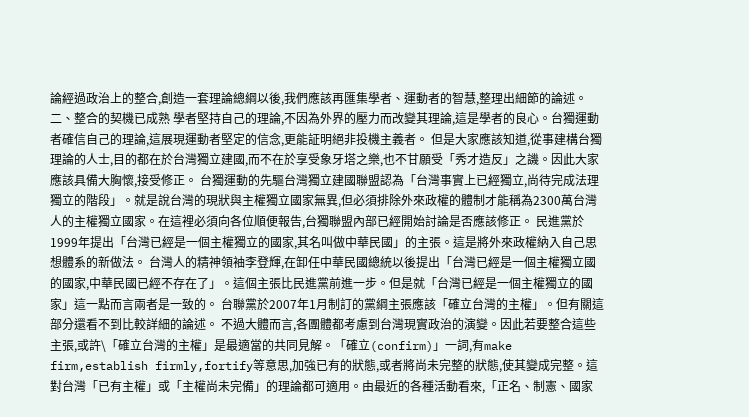論經過政治上的整合,創造一套理論總綱以後,我們應該再匯集學者、運動者的智慧,整理出細節的論述。 二、整合的契機已成熟 學者堅持自己的理論,不因為外界的壓力而改變其理論,這是學者的良心。台獨運動者確信自己的理論,這展現運動者堅定的信念,更能証明絕非投機主義者。 但是大家應該知道,從事建構台獨理論的人士,目的都在於台灣獨立建國,而不在於享受象牙塔之樂,也不甘願受「秀才造反」之譏。因此大家應該具備大胸懷,接受修正。 台獨運動的先驅台灣獨立建國聯盟認為「台灣事實上已經獨立,尚待完成法理獨立的階段」。就是說台灣的現狀與主權獨立國家無異,但必須排除外來政權的體制才能稱為2300萬台灣人的主權獨立國家。在這裡必須向各位順便報告,台獨聯盟內部已經開始討論是否應該修正。 民進黨於1999年提出「台灣已經是一個主權獨立的國家,其名叫做中華民國」的主張。這是將外來政權納入自己思想體系的新做法。 台灣人的精神領袖李登輝,在卸任中華民國總統以後提出「台灣已經是一個主權獨立國的國家,中華民國已經不存在了」。這個主張比民進黨前進一步。但是就「台灣已經是一個主權獨立的國家」這一點而言兩者是一致的。 台聯黨於2007年1月制訂的黨綱主張應該「確立台灣的主權」。但有關這部分還看不到比較詳細的論述。 不過大體而言,各團體都考慮到台灣現實政治的演變。因此若要整合這些主張,或許\「確立台灣的主權」是最適當的共同見解。「確立(confirm)」一詞,有make firm,establish firmly,fortify等意思,加強已有的狀態,或者將尚未完整的狀態,使其變成完整。這對台灣「已有主權」或「主權尚未完備」的理論都可適用。由最近的各種活動看來,「正名、制憲、國家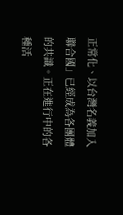正常化、以台灣名義加入聯合國」已經成為各團體的共識。正在進行中的各種活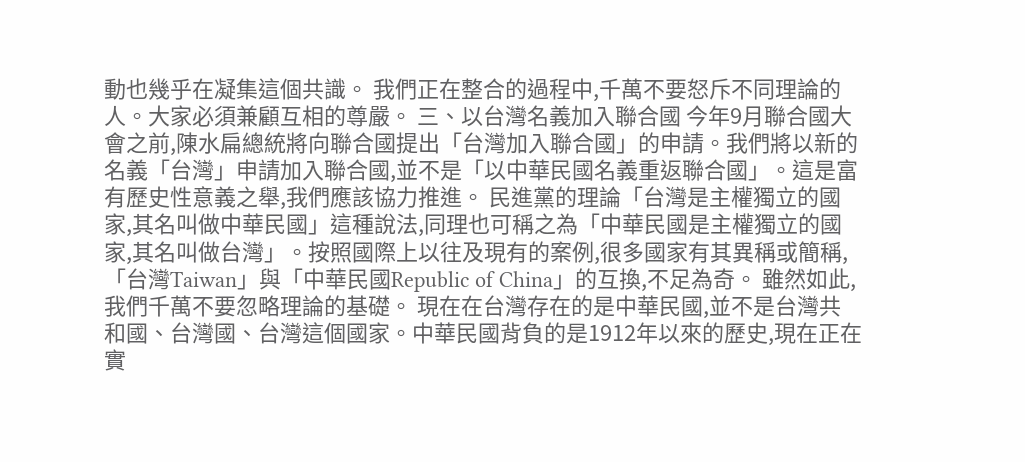動也幾乎在凝集這個共識。 我們正在整合的過程中,千萬不要怒斥不同理論的人。大家必須兼顧互相的尊嚴。 三、以台灣名義加入聯合國 今年9月聯合國大會之前,陳水扁總統將向聯合國提出「台灣加入聯合國」的申請。我們將以新的名義「台灣」申請加入聯合國,並不是「以中華民國名義重返聯合國」。這是富有歷史性意義之舉,我們應該協力推進。 民進黨的理論「台灣是主權獨立的國家,其名叫做中華民國」這種說法,同理也可稱之為「中華民國是主權獨立的國家,其名叫做台灣」。按照國際上以往及現有的案例,很多國家有其異稱或簡稱,「台灣Taiwan」與「中華民國Republic of China」的互換,不足為奇。 雖然如此,我們千萬不要忽略理論的基礎。 現在在台灣存在的是中華民國,並不是台灣共和國、台灣國、台灣這個國家。中華民國背負的是1912年以來的歷史,現在正在實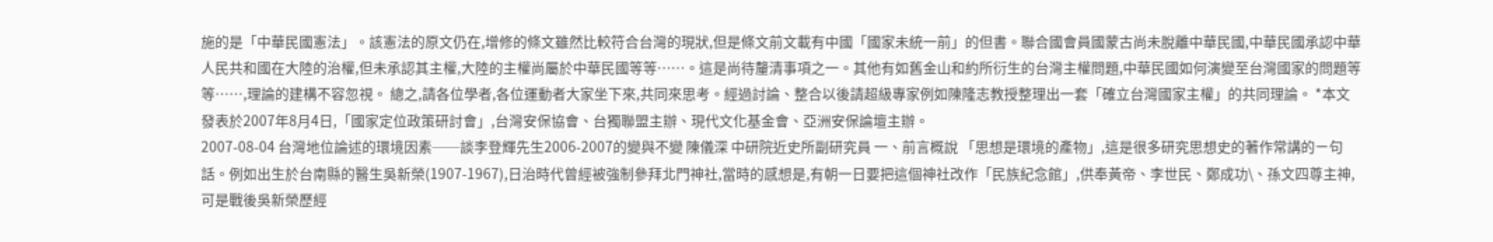施的是「中華民國憲法」。該憲法的原文仍在,增修的條文雖然比較符合台灣的現狀,但是條文前文載有中國「國家未統一前」的但書。聯合國會員國蒙古尚未脫離中華民國,中華民國承認中華人民共和國在大陸的治權,但未承認其主權,大陸的主權尚屬於中華民國等等……。這是尚待釐清事項之一。其他有如舊金山和約所衍生的台灣主權問題,中華民國如何演變至台灣國家的問題等等……,理論的建構不容忽視。 總之,請各位學者,各位運動者大家坐下來,共同來思考。經過討論、整合以後請超級專家例如陳隆志教授整理出一套「確立台灣國家主權」的共同理論。 *本文發表於2007年8月4日,「國家定位政策研討會」,台灣安保協會、台獨聯盟主辦、現代文化基金會、亞洲安保論壇主辦。
2007-08-04 台灣地位論述的環境因素──談李登輝先生2006-2007的變與不變 陳儀深 中研院近史所副研究員 一、前言概說 「思想是環境的產物」,這是很多研究思想史的著作常講的ㄧ句話。例如出生於台南縣的醫生吳新榮(1907-1967),日治時代曾經被強制參拜北門神社,當時的感想是,有朝一日要把這個神社改作「民族紀念館」,供奉黃帝、李世民、鄭成功\、孫文四尊主神,可是戰後吳新榮歷經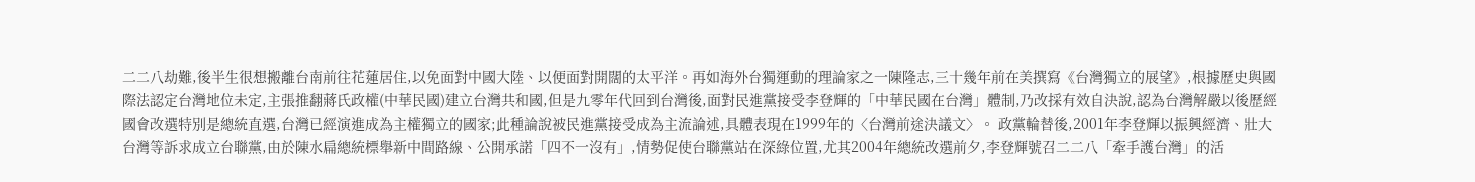二二八劫難,後半生很想搬離台南前往花蓮居住,以免面對中國大陸、以便面對開闊的太平洋。再如海外台獨運動的理論家之一陳隆志,三十幾年前在美撰寫《台灣獨立的展望》,根據歷史與國際法認定台灣地位未定,主張推翻蔣氏政權(中華民國)建立台灣共和國,但是九零年代回到台灣後,面對民進黨接受李登輝的「中華民國在台灣」體制,乃改採有效自決說,認為台灣解嚴以後歷經國會改選特別是總統直選,台灣已經演進成為主權獨立的國家;此種論說被民進黨接受成為主流論述,具體表現在1999年的〈台灣前途決議文〉。 政黨輪替後,2001年李登輝以振興經濟、壯大台灣等訴求成立台聯黨,由於陳水扁總統標舉新中間路線、公開承諾「四不一沒有」,情勢促使台聯黨站在深綠位置,尤其2004年總統改選前夕,李登輝號召二二八「牽手護台灣」的活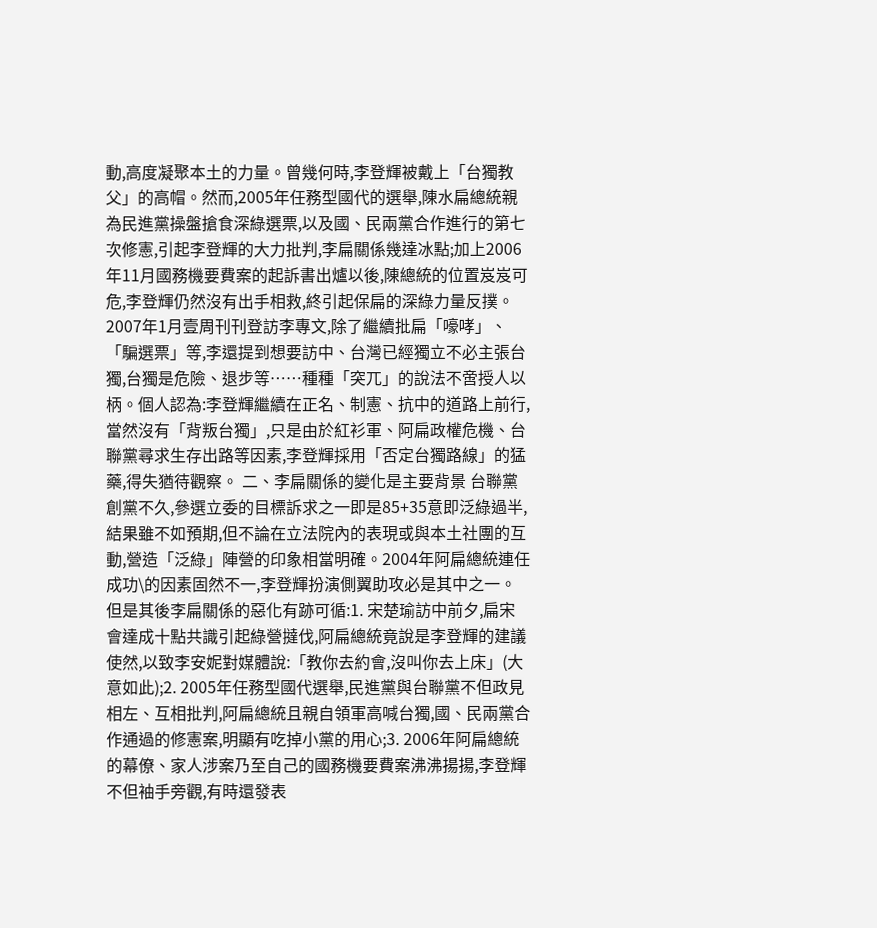動,高度凝聚本土的力量。曾幾何時,李登輝被戴上「台獨教父」的高帽。然而,2005年任務型國代的選舉,陳水扁總統親為民進黨操盤搶食深綠選票,以及國、民兩黨合作進行的第七次修憲,引起李登輝的大力批判,李扁關係幾達冰點;加上2006年11月國務機要費案的起訴書出爐以後,陳總統的位置岌岌可危,李登輝仍然沒有出手相救,終引起保扁的深綠力量反撲。2007年1月壹周刊刊登訪李專文,除了繼續批扁「嚎哮」、「騙選票」等,李還提到想要訪中、台灣已經獨立不必主張台獨,台獨是危險、退步等……種種「突兀」的說法不啻授人以柄。個人認為:李登輝繼續在正名、制憲、抗中的道路上前行,當然沒有「背叛台獨」,只是由於紅衫軍、阿扁政權危機、台聯黨尋求生存出路等因素,李登輝採用「否定台獨路線」的猛藥,得失猶待觀察。 二、李扁關係的變化是主要背景 台聯黨創黨不久,參選立委的目標訴求之一即是85+35意即泛綠過半,結果雖不如預期,但不論在立法院內的表現或與本土社團的互動,營造「泛綠」陣營的印象相當明確。2004年阿扁總統連任成功\的因素固然不一,李登輝扮演側翼助攻必是其中之一。但是其後李扁關係的惡化有跡可循:1. 宋楚瑜訪中前夕,扁宋會達成十點共識引起綠營撻伐,阿扁總統竟說是李登輝的建議使然,以致李安妮對媒體說:「教你去約會,沒叫你去上床」(大意如此);2. 2005年任務型國代選舉,民進黨與台聯黨不但政見相左、互相批判,阿扁總統且親自領軍高喊台獨,國、民兩黨合作通過的修憲案,明顯有吃掉小黨的用心;3. 2006年阿扁總統的幕僚、家人涉案乃至自己的國務機要費案沸沸揚揚,李登輝不但袖手旁觀,有時還發表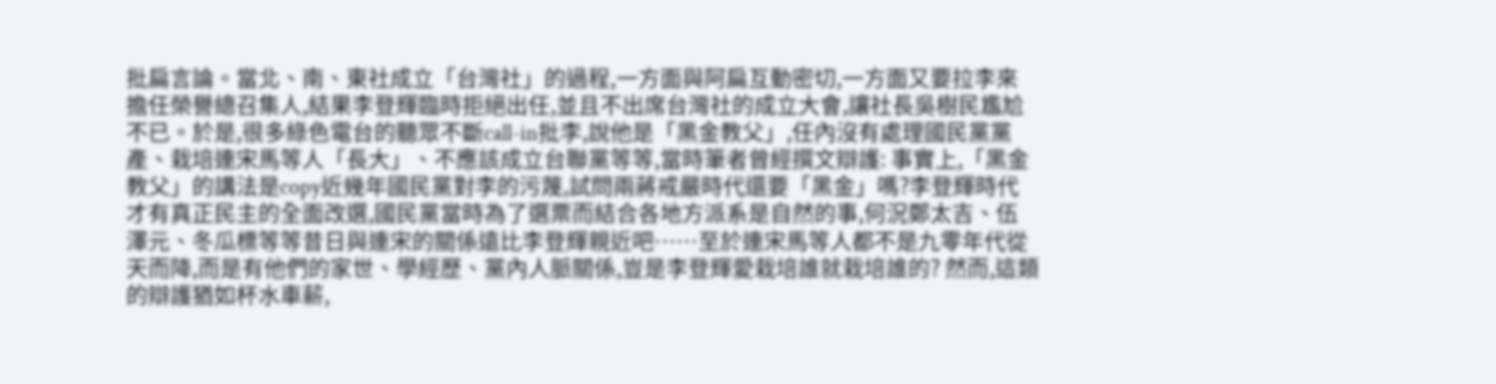批扁言論。當北、南、東社成立「台灣社」的過程,一方面與阿扁互動密切,一方面又要拉李來擔任榮譽總召集人,結果李登輝臨時拒絕出任,並且不出席台灣社的成立大會,讓社長吳樹民尷尬不已。於是,很多綠色電台的聽眾不斷call-in批李,說他是「黑金教父」,任內沒有處理國民黨黨產、栽培連宋馬等人「長大」、不應該成立台聯黨等等,當時筆者曾經撰文辯護: 事實上,「黑金教父」的講法是copy近幾年國民黨對李的污蔑,試問兩蔣戒嚴時代還要「黑金」嗎?李登輝時代才有真正民主的全面改選,國民黨當時為了選票而結合各地方派系是自然的事,何況鄭太吉、伍澤元、冬瓜標等等昔日與連宋的關係遠比李登輝親近吧……至於連宋馬等人都不是九零年代從天而降,而是有他們的家世、學經歷、黨內人脈關係,豈是李登輝愛栽培誰就栽培誰的? 然而,這類的辯護猶如杯水車薪,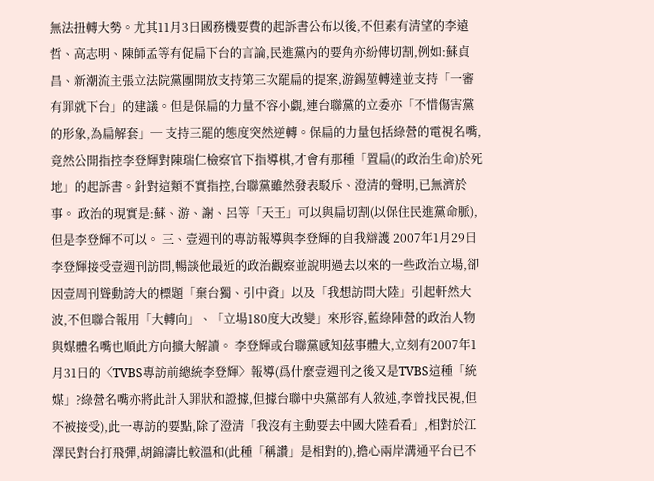無法扭轉大勢。尤其11月3日國務機要費的起訴書公布以後,不但素有清望的李遠哲、高志明、陳師孟等有促扁下台的言論,民進黨內的要角亦紛傳切割,例如:蘇貞昌、新潮流主張立法院黨團開放支持第三次罷扁的提案,游錫堃轉達並支持「一審有罪就下台」的建議。但是保扁的力量不容小覷,連台聯黨的立委亦「不惜傷害黨的形象,為扁解套」─ 支持三罷的態度突然逆轉。保扁的力量包括綠營的電視名嘴,竟然公開指控李登輝對陳瑞仁檢察官下指導棋,才會有那種「置扁(的政治生命)於死地」的起訴書。針對這類不實指控,台聯黨雖然發表駁斥、澄清的聲明,已無濟於事。 政治的現實是:蘇、游、謝、呂等「天王」可以與扁切割(以保住民進黨命脈),但是李登輝不可以。 三、壹週刊的專訪報導與李登輝的自我辯護 2007年1月29日李登輝接受壹週刊訪問,暢談他最近的政治觀察並說明過去以來的一些政治立場,卻因壹周刊聳動誇大的標題「棄台獨、引中資」以及「我想訪問大陸」引起軒然大波,不但聯合報用「大轉向」、「立場180度大改變」來形容,藍綠陣營的政治人物與媒體名嘴也順此方向擴大解讀。 李登輝或台聯黨感知茲事體大,立刻有2007年1月31日的〈TVBS專訪前總統李登輝〉報導(爲什麼壹週刊之後又是TVBS這種「統媒」?綠營名嘴亦將此計入罪狀和證據,但據台聯中央黨部有人敘述,李曾找民視,但不被接受),此一專訪的要點,除了澄清「我沒有主動要去中國大陸看看」,相對於江澤民對台打飛彈,胡錦濤比較溫和(此種「稱讚」是相對的),擔心兩岸溝通平台已不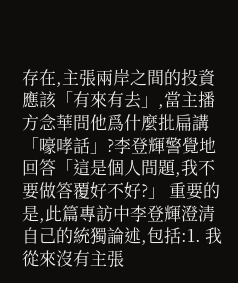存在,主張兩岸之間的投資應該「有來有去」,當主播方念華問他爲什麼批扁講「嚎哮話」?李登輝警覺地回答「這是個人問題,我不要做答覆好不好?」 重要的是,此篇專訪中李登輝澄清自己的統獨論述,包括:1. 我從來沒有主張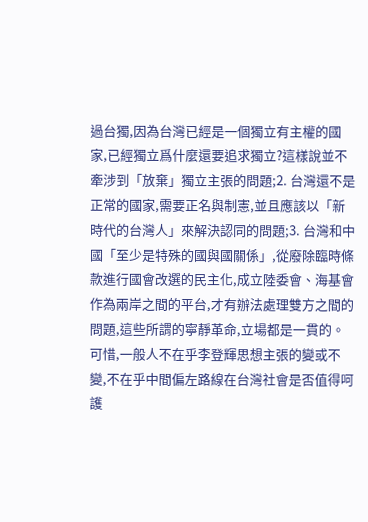過台獨,因為台灣已經是一個獨立有主權的國家,已經獨立爲什麼還要追求獨立?這樣說並不牽涉到「放棄」獨立主張的問題;2. 台灣還不是正常的國家,需要正名與制憲,並且應該以「新時代的台灣人」來解決認同的問題;3. 台灣和中國「至少是特殊的國與國關係」,從廢除臨時條款進行國會改選的民主化,成立陸委會、海基會作為兩岸之間的平台,才有辦法處理雙方之間的問題,這些所謂的寧靜革命,立場都是一貫的。 可惜,一般人不在乎李登輝思想主張的變或不變,不在乎中間偏左路線在台灣社會是否值得呵護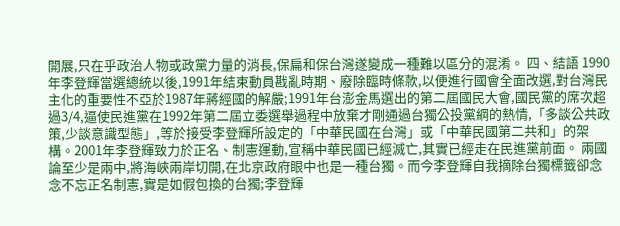開展,只在乎政治人物或政黨力量的消長,保扁和保台灣遂變成一種難以區分的混淆。 四、結語 1990年李登輝當選總統以後,1991年結束動員戡亂時期、廢除臨時條款,以便進行國會全面改選,對台灣民主化的重要性不亞於1987年蔣經國的解嚴;1991年台澎金馬選出的第二屆國民大會,國民黨的席次超過3/4,逼使民進黨在1992年第二屆立委選舉過程中放棄才剛通過台獨公投黨綱的熱情,「多談公共政策,少談意識型態」,等於接受李登輝所設定的「中華民國在台灣」或「中華民國第二共和」的架構。2001年李登輝致力於正名、制憲運動,宣稱中華民國已經滅亡,其實已經走在民進黨前面。 兩國論至少是兩中,將海峽兩岸切開,在北京政府眼中也是一種台獨。而今李登輝自我摘除台獨標籤卻念念不忘正名制憲,實是如假包換的台獨;李登輝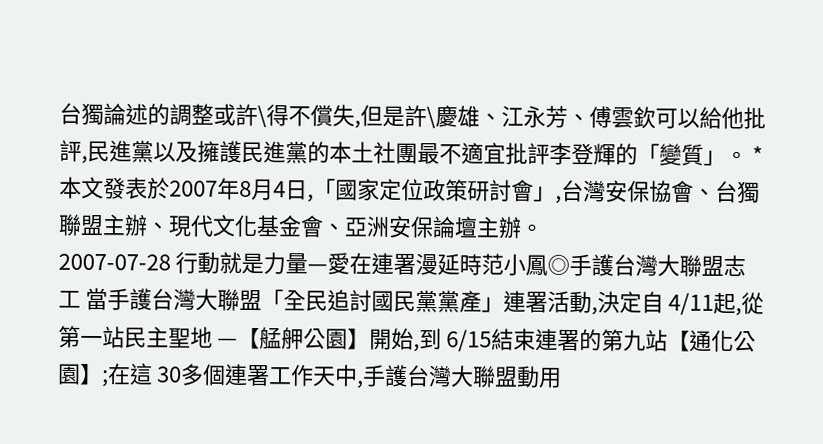台獨論述的調整或許\得不償失,但是許\慶雄、江永芳、傅雲欽可以給他批評,民進黨以及擁護民進黨的本土社團最不適宜批評李登輝的「變質」。 *本文發表於2007年8月4日,「國家定位政策研討會」,台灣安保協會、台獨聯盟主辦、現代文化基金會、亞洲安保論壇主辦。
2007-07-28 行動就是力量—愛在連署漫延時范小鳳◎手護台灣大聯盟志工 當手護台灣大聯盟「全民追討國民黨黨產」連署活動,決定自 4/11起,從第一站民主聖地 —【艋舺公園】開始,到 6/15結束連署的第九站【通化公園】;在這 30多個連署工作天中,手護台灣大聯盟動用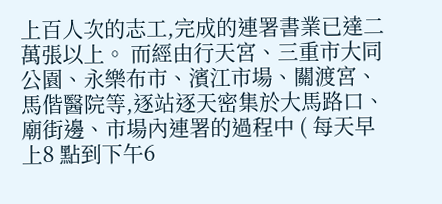上百人次的志工,完成的連署書業已達二萬張以上。 而經由行天宮、三重市大同公園、永樂布市、濱江市場、關渡宮、馬偕醫院等,逐站逐天密集於大馬路口、廟街邊、市場內連署的過程中 ( 每天早上8 點到下午6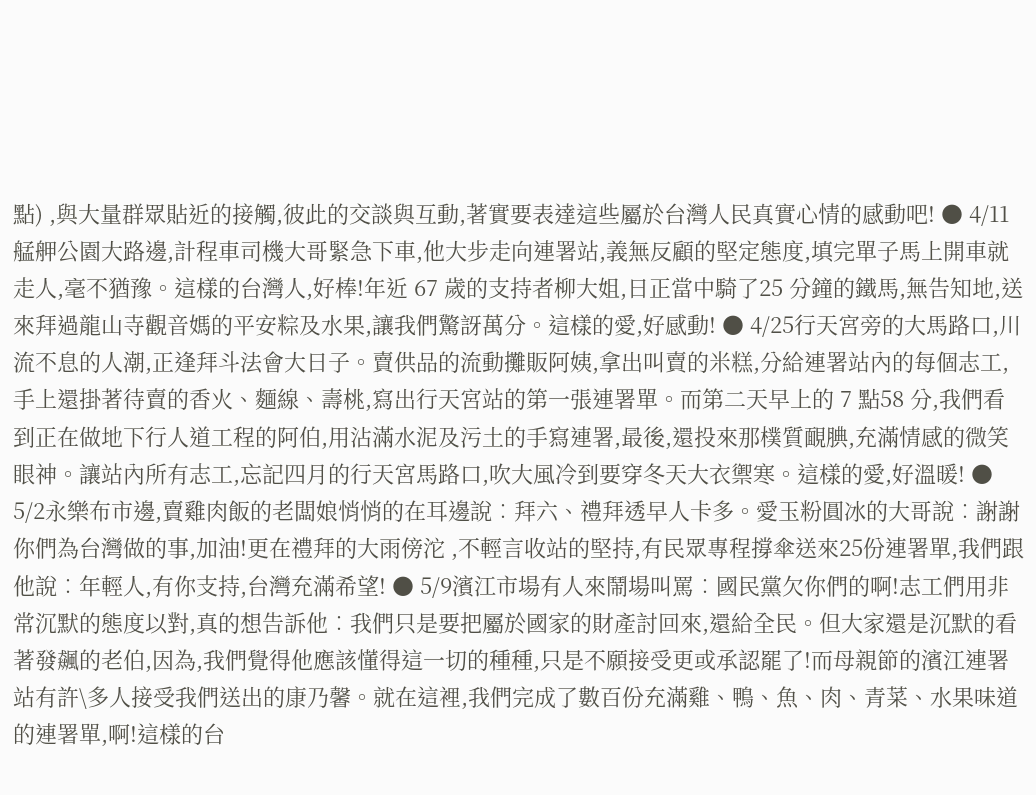點) ,與大量群眾貼近的接觸,彼此的交談與互動,著實要表達這些屬於台灣人民真實心情的感動吧! ● 4/11艋舺公園大路邊,計程車司機大哥緊急下車,他大步走向連署站,義無反顧的堅定態度,填完單子馬上開車就走人,毫不猶豫。這樣的台灣人,好棒!年近 67 歲的支持者柳大姐,日正當中騎了25 分鐘的鐵馬,無告知地,送來拜過龍山寺觀音媽的平安粽及水果,讓我們驚訝萬分。這樣的愛,好感動! ● 4/25行天宮旁的大馬路口,川流不息的人潮,正逢拜斗法會大日子。賣供品的流動攤販阿姨,拿出叫賣的米糕,分給連署站內的每個志工,手上還掛著待賣的香火、麵線、壽桃,寫出行天宮站的第一張連署單。而第二天早上的 7 點58 分,我們看到正在做地下行人道工程的阿伯,用沾滿水泥及污土的手寫連署,最後,還投來那樸質靦腆,充滿情感的微笑眼神。讓站內所有志工,忘記四月的行天宮馬路口,吹大風冷到要穿冬天大衣禦寒。這樣的愛,好溫暖! ● 5/2永樂布市邊,賣雞肉飯的老闆娘悄悄的在耳邊說︰拜六、禮拜透早人卡多。愛玉粉圓冰的大哥說︰謝謝你們為台灣做的事,加油!更在禮拜的大雨傍沱 ,不輕言收站的堅持,有民眾專程撐傘送來25份連署單,我們跟他說︰年輕人,有你支持,台灣充滿希望! ● 5/9濱江市場有人來鬧場叫罵︰國民黨欠你們的啊!志工們用非常沉默的態度以對,真的想告訴他︰我們只是要把屬於國家的財產討回來,還給全民。但大家還是沉默的看著發飆的老伯,因為,我們覺得他應該懂得這一切的種種,只是不願接受更或承認罷了!而母親節的濱江連署站有許\多人接受我們送出的康乃馨。就在這裡,我們完成了數百份充滿雞、鴨、魚、肉、青菜、水果味道的連署單,啊!這樣的台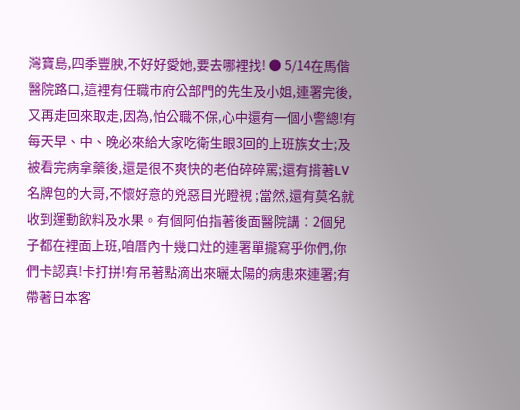灣寶島,四季豐腴,不好好愛她,要去哪裡找! ● 5/14在馬偕醫院路口,這裡有任職市府公部門的先生及小姐,連署完後,又再走回來取走,因為,怕公職不保,心中還有一個小警總!有每天早、中、晚必來給大家吃衛生眼3回的上班族女士;及被看完病拿藥後,還是很不爽快的老伯碎碎罵;還有揹著LV名牌包的大哥,不懷好意的兇惡目光瞪視 ;當然,還有莫名就收到運動飲料及水果。有個阿伯指著後面醫院講︰2個兒子都在裡面上班,咱厝內十幾口灶的連署單攏寫乎你們,你們卡認真!卡打拼!有吊著點滴出來曬太陽的病患來連署;有帶著日本客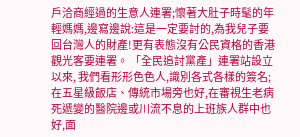戶洽商經過的生意人連署;懷著大肚子時髦的年輕媽媽,邊寫邊說:這是一定要討的,為我兒子要回台灣人的財產!更有表態沒有公民資格的香港觀光客要連署。 「全民追討黨產」連署站設立以來, 我們看形形色色人,識別各式各樣的簽名;在五星級飯店、傳統市場旁也好,在審視生老病死遞變的醫院邊或川流不息的上班族人群中也好,面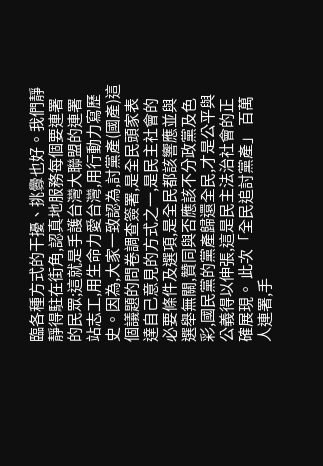臨各種方式的干擾、挑釁也好。我們靜靜得駐在街角,認真地服務每個要連署的民眾;這就是手護台灣大聯盟的連署站志工,用生命力愛台灣,用行動力寫歷史。因為,大家一致認為,討黨產(國產)這個議題的問卷調查簽署,是全民頭家表達自己意見的方式之一,是民主社會的必要條件及選項,是全民都該響應並與選舉無關,贊同與否應該不分政黨及色彩,國民黨的黨產歸還全民,才是公平與公義得以伸張,這是民主法治社會的正確展現。 此次「全民追討黨產」 百萬人連署,手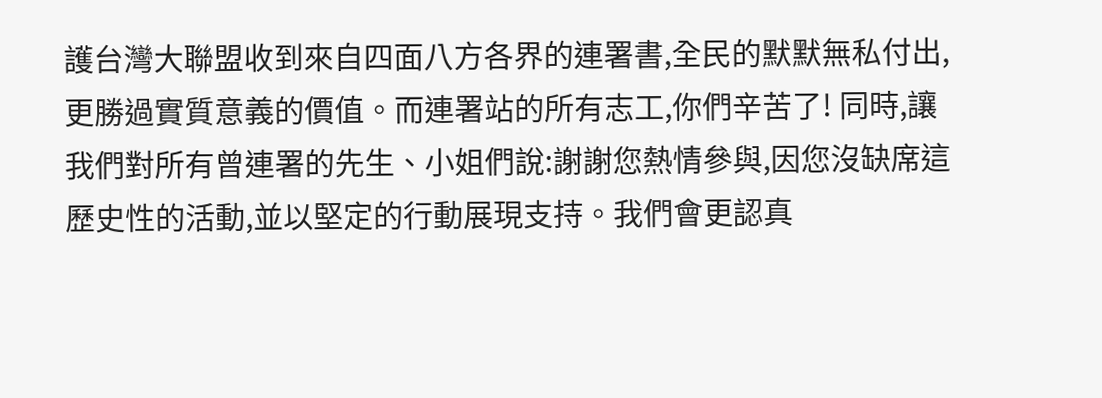護台灣大聯盟收到來自四面八方各界的連署書,全民的默默無私付出,更勝過實質意義的價值。而連署站的所有志工,你們辛苦了! 同時,讓我們對所有曾連署的先生、小姐們說:謝謝您熱情參與,因您沒缺席這歷史性的活動,並以堅定的行動展現支持。我們會更認真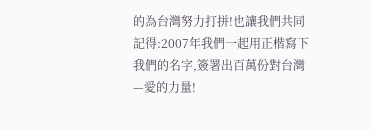的為台灣努力打拼!也讓我們共同記得:2007年我們一起用正楷寫下我們的名字,簽署出百萬份對台灣—愛的力量!